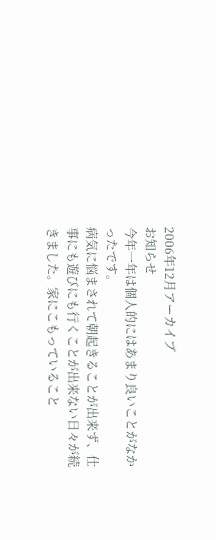2006年12月アーカイブ
お知らせ
今年一年は個人的にはあまり良いことがなかったです。
病気に悩まされて朝起きることが出来ず、仕事にも遊びにも行くことが出来ない日々が続きました。家にこもっていること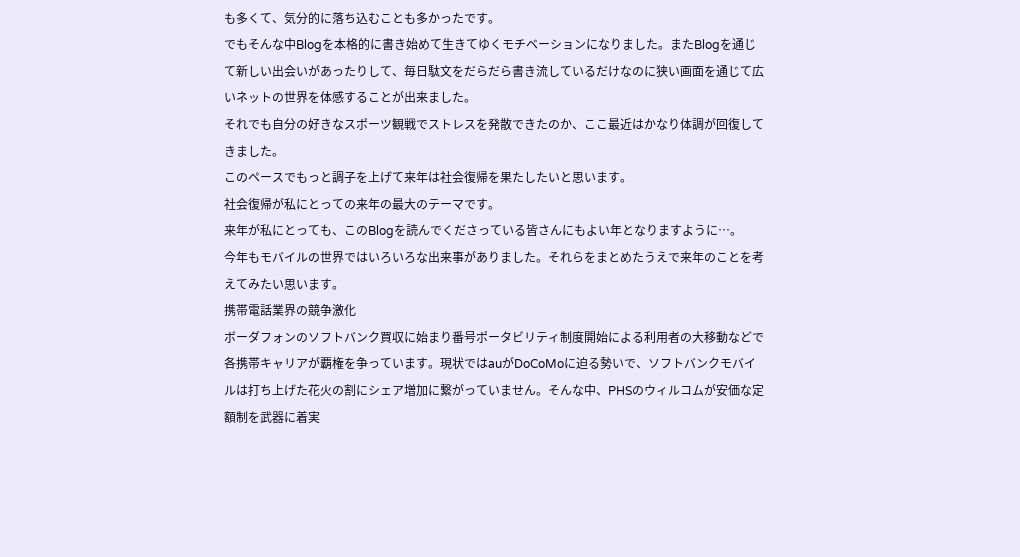も多くて、気分的に落ち込むことも多かったです。
でもそんな中Blogを本格的に書き始めて生きてゆくモチベーションになりました。またBlogを通じて新しい出会いがあったりして、毎日駄文をだらだら書き流しているだけなのに狭い画面を通じて広いネットの世界を体感することが出来ました。
それでも自分の好きなスポーツ観戦でストレスを発散できたのか、ここ最近はかなり体調が回復してきました。
このペースでもっと調子を上げて来年は社会復帰を果たしたいと思います。
社会復帰が私にとっての来年の最大のテーマです。
来年が私にとっても、このBlogを読んでくださっている皆さんにもよい年となりますように…。
今年もモバイルの世界ではいろいろな出来事がありました。それらをまとめたうえで来年のことを考えてみたい思います。
携帯電話業界の競争激化
ボーダフォンのソフトバンク買収に始まり番号ポータビリティ制度開始による利用者の大移動などで各携帯キャリアが覇権を争っています。現状ではauがDoCoMoに迫る勢いで、ソフトバンクモバイルは打ち上げた花火の割にシェア増加に繋がっていません。そんな中、PHSのウィルコムが安価な定額制を武器に着実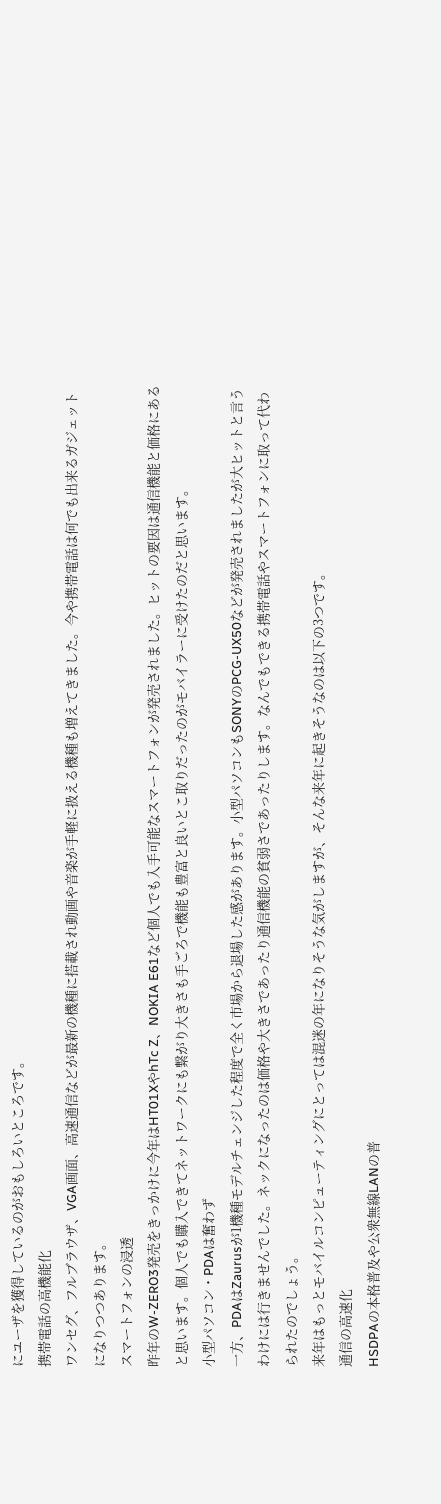にユーザを獲得しているのがおもしろいところです。
携帯電話の高機能化
ワンセグ、フルブラウザ、VGA画面、高速通信などが最新の機種に搭載され動画や音楽が手軽に扱える機種も増えてきました。今や携帯電話は何でも出来るガジェットになりつつあります。
スマートフォンの浸透
昨年のW-ZERO3発売をきっかけに今年はHT01XやhTc Z、NOKIA E61など個人でも入手可能なスマートフォンが発売されました。ヒットの要因は通信機能と価格にあると思います。個人でも購入できてネットワークにも繋がり大きさも手ごろで機能も豊富と良いとこ取りだったのがモバイラーに受けたのだと思います。
小型パソコン・PDAは奮わず
一方、PDAはZaurusが1機種モデルチェンジした程度で全く市場から退場した感があります。小型パソコンもSONYのPCG-UX50などが発売されましたが大ヒットと言うわけには行きませんでした。ネックになったのは価格や大きさであったり通信機能の貧弱さであったりします。なんでもできる携帯電話やスマートフォンに取って代わられたのでしょう。
来年はもっとモバイルコンピューティングにとっては混迷の年になりそうな気がしますが、そんな来年に起きそうなのは以下の3つです。
通信の高速化
HSDPAの本格普及や公衆無線LANの普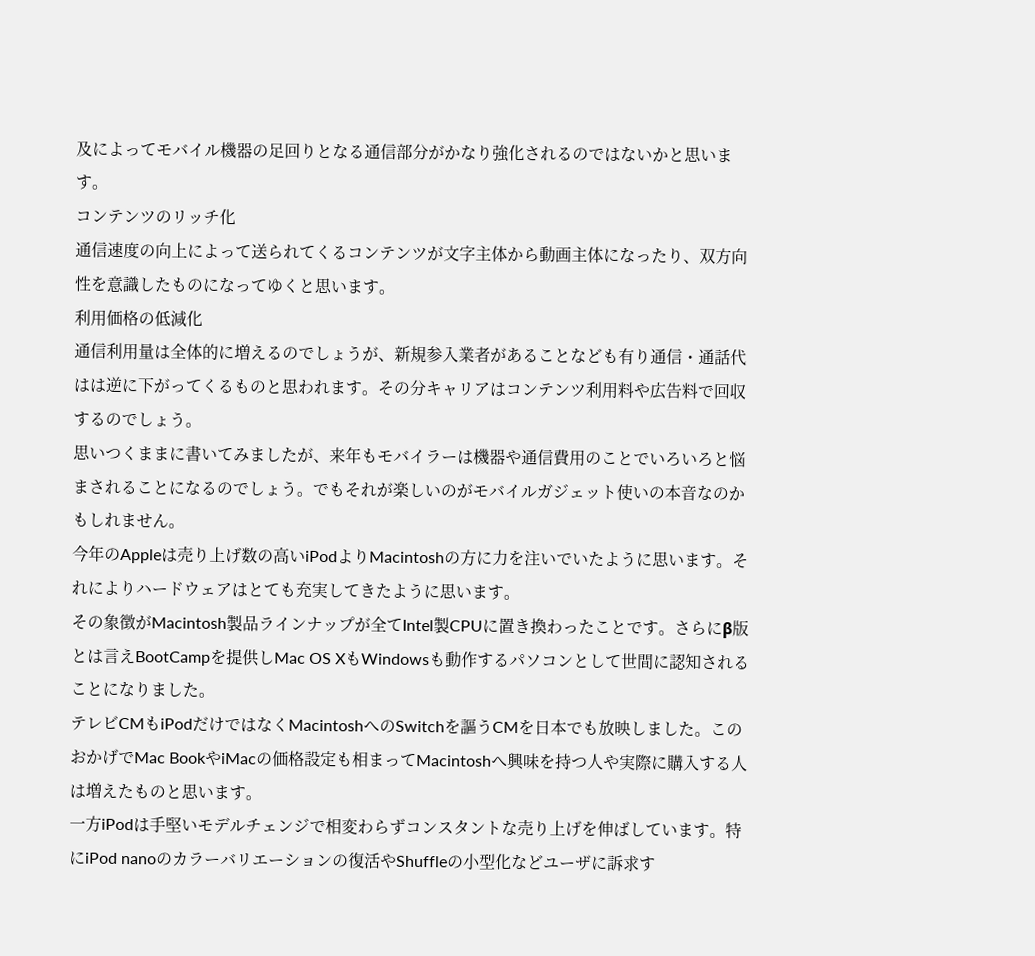及によってモバイル機器の足回りとなる通信部分がかなり強化されるのではないかと思います。
コンテンツのリッチ化
通信速度の向上によって送られてくるコンテンツが文字主体から動画主体になったり、双方向性を意識したものになってゆくと思います。
利用価格の低減化
通信利用量は全体的に増えるのでしょうが、新規参入業者があることなども有り通信・通話代はは逆に下がってくるものと思われます。その分キャリアはコンテンツ利用料や広告料で回収するのでしょう。
思いつくままに書いてみましたが、来年もモバイラーは機器や通信費用のことでいろいろと悩まされることになるのでしょう。でもそれが楽しいのがモバイルガジェット使いの本音なのかもしれません。
今年のAppleは売り上げ数の高いiPodよりMacintoshの方に力を注いでいたように思います。それによりハードウェアはとても充実してきたように思います。
その象徴がMacintosh製品ラインナップが全てIntel製CPUに置き換わったことです。さらにβ版とは言えBootCampを提供しMac OS XもWindowsも動作するパソコンとして世間に認知されることになりました。
テレビCMもiPodだけではなくMacintoshへのSwitchを謳うCMを日本でも放映しました。このおかげでMac BookやiMacの価格設定も相まってMacintoshへ興味を持つ人や実際に購入する人は増えたものと思います。
一方iPodは手堅いモデルチェンジで相変わらずコンスタントな売り上げを伸ばしています。特にiPod nanoのカラーバリエーションの復活やShuffleの小型化などユーザに訴求す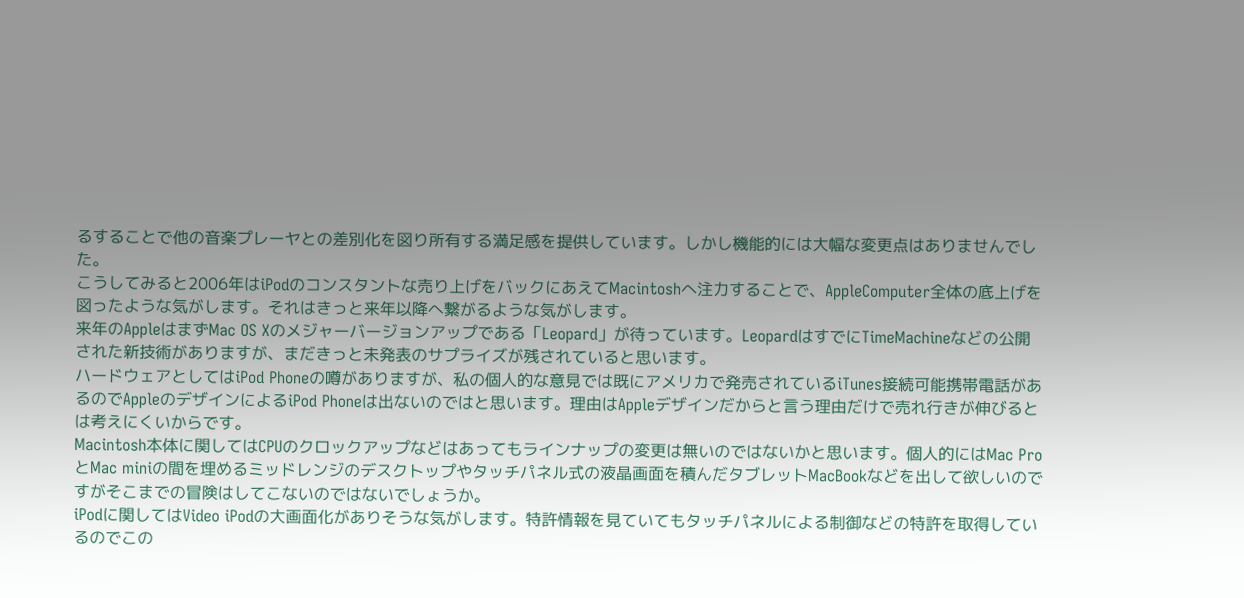るすることで他の音楽プレーヤとの差別化を図り所有する満足感を提供しています。しかし機能的には大幅な変更点はありませんでした。
こうしてみると2006年はiPodのコンスタントな売り上げをバックにあえてMacintoshへ注力することで、AppleComputer全体の底上げを図ったような気がします。それはきっと来年以降へ繋がるような気がします。
来年のAppleはまずMac OS Xのメジャーバージョンアップである「Leopard」が待っています。LeopardはすでにTimeMachineなどの公開された新技術がありますが、まだきっと未発表のサプライズが残されていると思います。
ハードウェアとしてはiPod Phoneの噂がありますが、私の個人的な意見では既にアメリカで発売されているiTunes接続可能携帯電話があるのでAppleのデザインによるiPod Phoneは出ないのではと思います。理由はAppleデザインだからと言う理由だけで売れ行きが伸びるとは考えにくいからです。
Macintosh本体に関してはCPUのクロックアップなどはあってもラインナップの変更は無いのではないかと思います。個人的にはMac ProとMac miniの間を埋めるミッドレンジのデスクトップやタッチパネル式の液晶画面を積んだタブレットMacBookなどを出して欲しいのですがそこまでの冒険はしてこないのではないでしょうか。
iPodに関してはVideo iPodの大画面化がありそうな気がします。特許情報を見ていてもタッチパネルによる制御などの特許を取得しているのでこの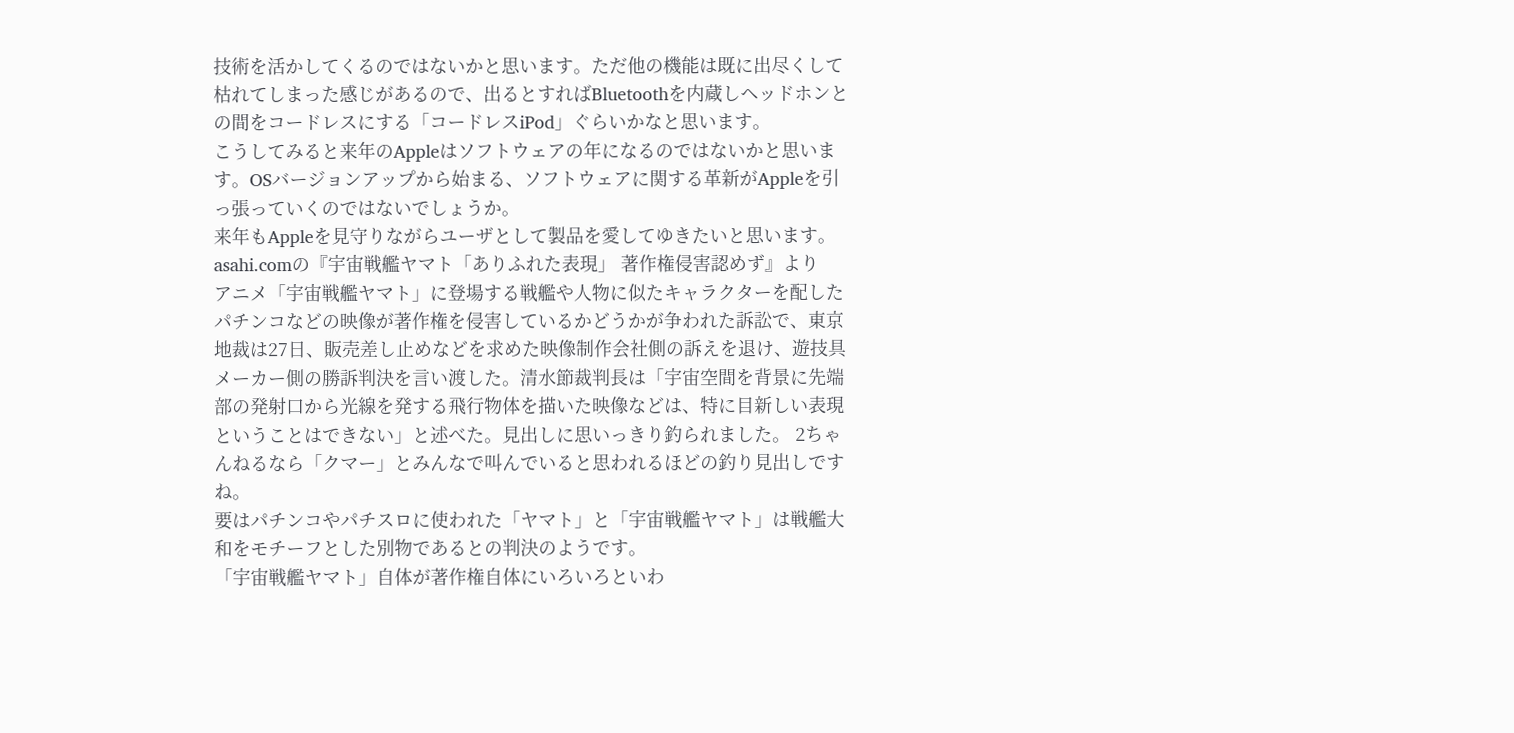技術を活かしてくるのではないかと思います。ただ他の機能は既に出尽くして枯れてしまった感じがあるので、出るとすればBluetoothを内蔵しヘッドホンとの間をコードレスにする「コードレスiPod」ぐらいかなと思います。
こうしてみると来年のAppleはソフトウェアの年になるのではないかと思います。OSバージョンアップから始まる、ソフトウェアに関する革新がAppleを引っ張っていくのではないでしょうか。
来年もAppleを見守りながらユーザとして製品を愛してゆきたいと思います。
asahi.comの『宇宙戦艦ヤマト「ありふれた表現」 著作権侵害認めず』より
アニメ「宇宙戦艦ヤマト」に登場する戦艦や人物に似たキャラクターを配したパチンコなどの映像が著作権を侵害しているかどうかが争われた訴訟で、東京地裁は27日、販売差し止めなどを求めた映像制作会社側の訴えを退け、遊技具メーカー側の勝訴判決を言い渡した。清水節裁判長は「宇宙空間を背景に先端部の発射口から光線を発する飛行物体を描いた映像などは、特に目新しい表現ということはできない」と述べた。見出しに思いっきり釣られました。 2ちゃんねるなら「クマー」とみんなで叫んでいると思われるほどの釣り見出しですね。
要はパチンコやパチスロに使われた「ヤマト」と「宇宙戦艦ヤマト」は戦艦大和をモチーフとした別物であるとの判決のようです。
「宇宙戦艦ヤマト」自体が著作権自体にいろいろといわ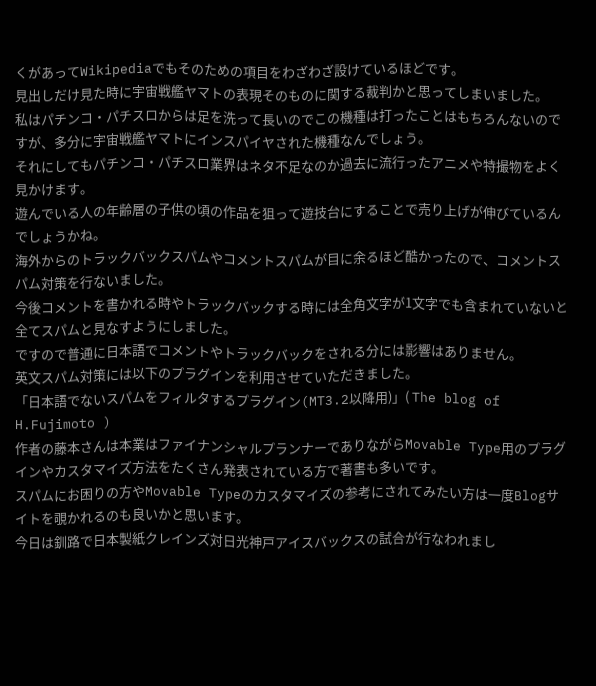くがあってWikipediaでもそのための項目をわざわざ設けているほどです。
見出しだけ見た時に宇宙戦艦ヤマトの表現そのものに関する裁判かと思ってしまいました。
私はパチンコ・パチスロからは足を洗って長いのでこの機種は打ったことはもちろんないのですが、多分に宇宙戦艦ヤマトにインスパイヤされた機種なんでしょう。
それにしてもパチンコ・パチスロ業界はネタ不足なのか過去に流行ったアニメや特撮物をよく見かけます。
遊んでいる人の年齢層の子供の頃の作品を狙って遊技台にすることで売り上げが伸びているんでしょうかね。
海外からのトラックバックスパムやコメントスパムが目に余るほど酷かったので、コメントスパム対策を行ないました。
今後コメントを書かれる時やトラックバックする時には全角文字が1文字でも含まれていないと全てスパムと見なすようにしました。
ですので普通に日本語でコメントやトラックバックをされる分には影響はありません。
英文スパム対策には以下のプラグインを利用させていただきました。
「日本語でないスパムをフィルタするプラグイン(MT3.2以降用)」( The blog of H.Fujimoto )
作者の藤本さんは本業はファイナンシャルプランナーでありながらMovable Type用のプラグインやカスタマイズ方法をたくさん発表されている方で著書も多いです。
スパムにお困りの方やMovable Typeのカスタマイズの参考にされてみたい方は一度Blogサイトを覗かれるのも良いかと思います。
今日は釧路で日本製紙クレインズ対日光神戸アイスバックスの試合が行なわれまし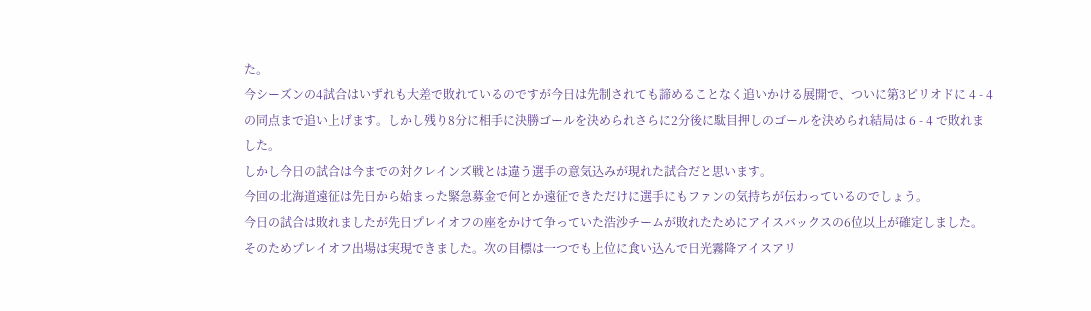た。
今シーズンの4試合はいずれも大差で敗れているのですが今日は先制されても諦めることなく追いかける展開で、ついに第3ピリオドに 4 - 4 の同点まで追い上げます。しかし残り8分に相手に決勝ゴールを決められさらに2分後に駄目押しのゴールを決められ結局は 6 - 4 で敗れました。
しかし今日の試合は今までの対クレインズ戦とは違う選手の意気込みが現れた試合だと思います。
今回の北海道遠征は先日から始まった緊急募金で何とか遠征できただけに選手にもファンの気持ちが伝わっているのでしょう。
今日の試合は敗れましたが先日プレイオフの座をかけて争っていた浩沙チームが敗れたためにアイスバックスの6位以上が確定しました。そのためプレイオフ出場は実現できました。次の目標は一つでも上位に食い込んで日光霧降アイスアリ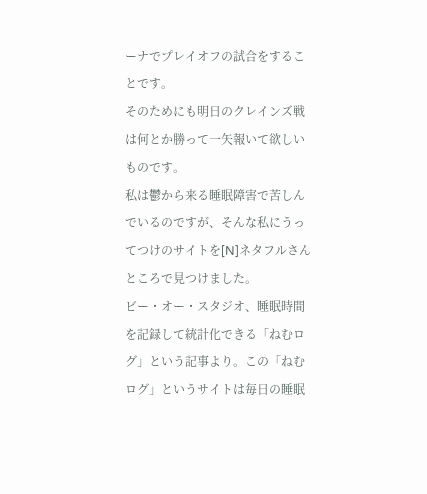ーナでプレイオフの試合をすることです。
そのためにも明日のクレインズ戦は何とか勝って一矢報いて欲しいものです。
私は鬱から来る睡眠障害で苦しんでいるのですが、そんな私にうってつけのサイトを[N]ネタフルさんところで見つけました。
ビー・オー・スタジオ、睡眠時間を記録して統計化できる「ねむログ」という記事より。この「ねむログ」というサイトは毎日の睡眠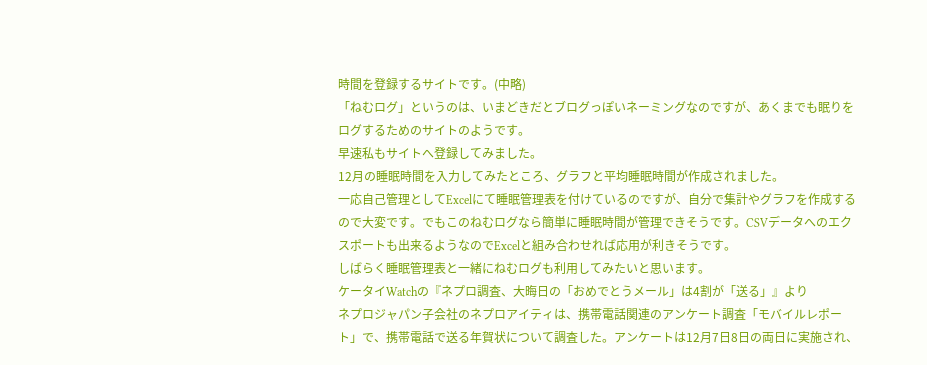時間を登録するサイトです。(中略)
「ねむログ」というのは、いまどきだとブログっぽいネーミングなのですが、あくまでも眠りをログするためのサイトのようです。
早速私もサイトへ登録してみました。
12月の睡眠時間を入力してみたところ、グラフと平均睡眠時間が作成されました。
一応自己管理としてExcelにて睡眠管理表を付けているのですが、自分で集計やグラフを作成するので大変です。でもこのねむログなら簡単に睡眠時間が管理できそうです。CSVデータへのエクスポートも出来るようなのでExcelと組み合わせれば応用が利きそうです。
しばらく睡眠管理表と一緒にねむログも利用してみたいと思います。
ケータイWatchの『ネプロ調査、大晦日の「おめでとうメール」は4割が「送る」』より
ネプロジャパン子会社のネプロアイティは、携帯電話関連のアンケート調査「モバイルレポート」で、携帯電話で送る年賀状について調査した。アンケートは12月7日8日の両日に実施され、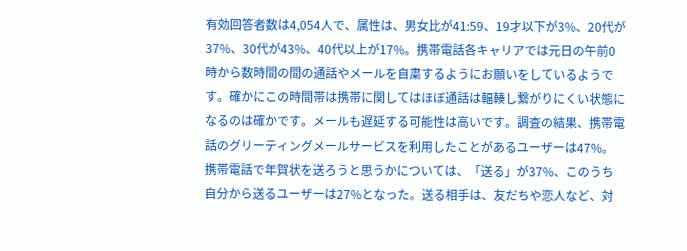有効回答者数は4,054人で、属性は、男女比が41:59、19才以下が3%、20代が37%、30代が43%、40代以上が17%。携帯電話各キャリアでは元日の午前0時から数時間の間の通話やメールを自粛するようにお願いをしているようです。確かにこの時間帯は携帯に関してはほぼ通話は輻輳し繋がりにくい状態になるのは確かです。メールも遅延する可能性は高いです。調査の結果、携帯電話のグリーティングメールサービスを利用したことがあるユーザーは47%。携帯電話で年賀状を送ろうと思うかについては、「送る」が37%、このうち自分から送るユーザーは27%となった。送る相手は、友だちや恋人など、対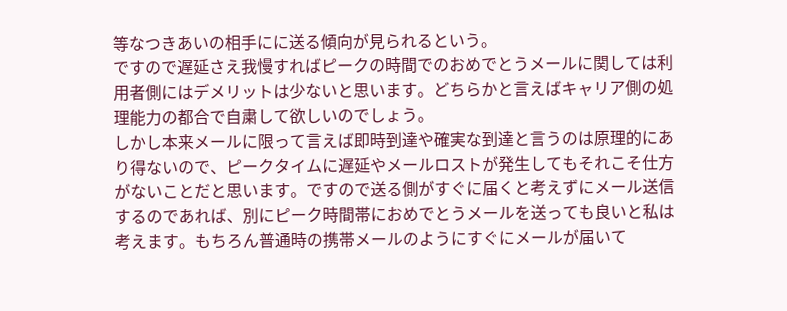等なつきあいの相手にに送る傾向が見られるという。
ですので遅延さえ我慢すればピークの時間でのおめでとうメールに関しては利用者側にはデメリットは少ないと思います。どちらかと言えばキャリア側の処理能力の都合で自粛して欲しいのでしょう。
しかし本来メールに限って言えば即時到達や確実な到達と言うのは原理的にあり得ないので、ピークタイムに遅延やメールロストが発生してもそれこそ仕方がないことだと思います。ですので送る側がすぐに届くと考えずにメール送信するのであれば、別にピーク時間帯におめでとうメールを送っても良いと私は考えます。もちろん普通時の携帯メールのようにすぐにメールが届いて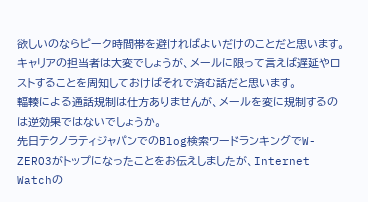欲しいのならピーク時間帯を避ければよいだけのことだと思います。
キャリアの担当者は大変でしょうが、メールに限って言えば遅延やロストすることを周知しておけばそれで済む話だと思います。
輻輳による通話規制は仕方ありませんが、メールを変に規制するのは逆効果ではないでしょうか。
先日テクノラティジャパンでのBlog検索ワードランキングでW-ZERO3がトップになったことをお伝えしましたが、Internet Watchの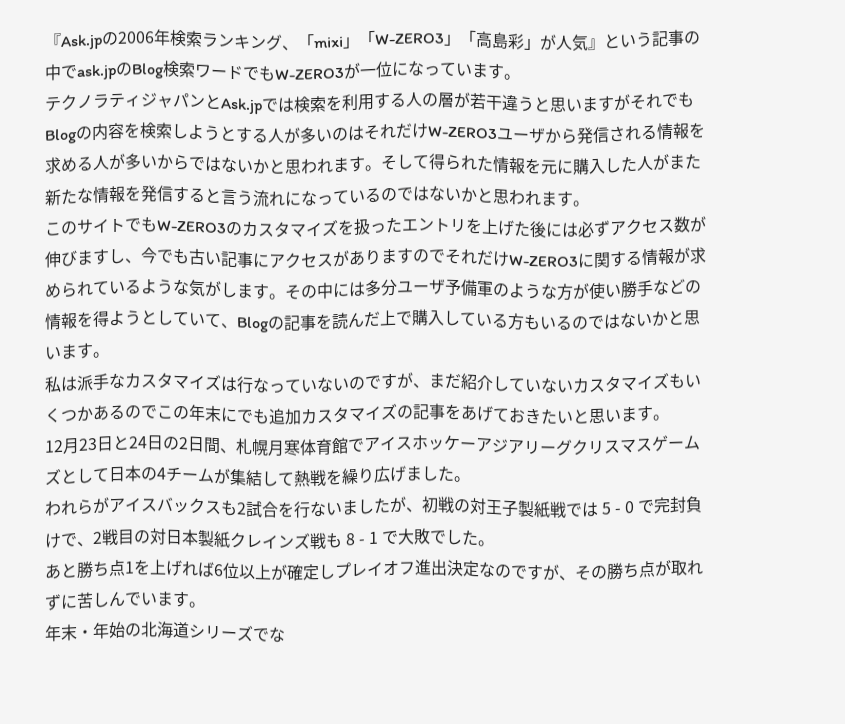『Ask.jpの2006年検索ランキング、「mixi」「W-ZERO3」「高島彩」が人気』という記事の中でask.jpのBlog検索ワードでもW-ZERO3が一位になっています。
テクノラティジャパンとAsk.jpでは検索を利用する人の層が若干違うと思いますがそれでもBlogの内容を検索しようとする人が多いのはそれだけW-ZERO3ユーザから発信される情報を求める人が多いからではないかと思われます。そして得られた情報を元に購入した人がまた新たな情報を発信すると言う流れになっているのではないかと思われます。
このサイトでもW-ZERO3のカスタマイズを扱ったエントリを上げた後には必ずアクセス数が伸びますし、今でも古い記事にアクセスがありますのでそれだけW-ZERO3に関する情報が求められているような気がします。その中には多分ユーザ予備軍のような方が使い勝手などの情報を得ようとしていて、Blogの記事を読んだ上で購入している方もいるのではないかと思います。
私は派手なカスタマイズは行なっていないのですが、まだ紹介していないカスタマイズもいくつかあるのでこの年末にでも追加カスタマイズの記事をあげておきたいと思います。
12月23日と24日の2日間、札幌月寒体育館でアイスホッケーアジアリーグクリスマスゲームズとして日本の4チームが集結して熱戦を繰り広げました。
われらがアイスバックスも2試合を行ないましたが、初戦の対王子製紙戦では 5 - 0 で完封負けで、2戦目の対日本製紙クレインズ戦も 8 - 1 で大敗でした。
あと勝ち点1を上げれば6位以上が確定しプレイオフ進出決定なのですが、その勝ち点が取れずに苦しんでいます。
年末・年始の北海道シリーズでな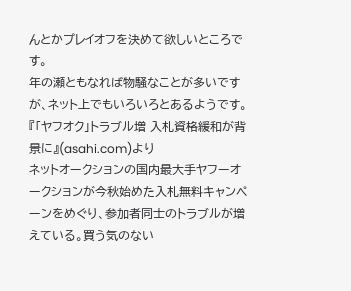んとかプレイオフを決めて欲しいところです。
年の瀬ともなれば物騒なことが多いですが、ネット上でもいろいろとあるようです。
『「ヤフオク」トラブル増 入札資格緩和が背景に』(asahi.com)より
ネットオークションの国内最大手ヤフーオークションが今秋始めた入札無料キャンペーンをめぐり、参加者同士のトラブルが増えている。買う気のない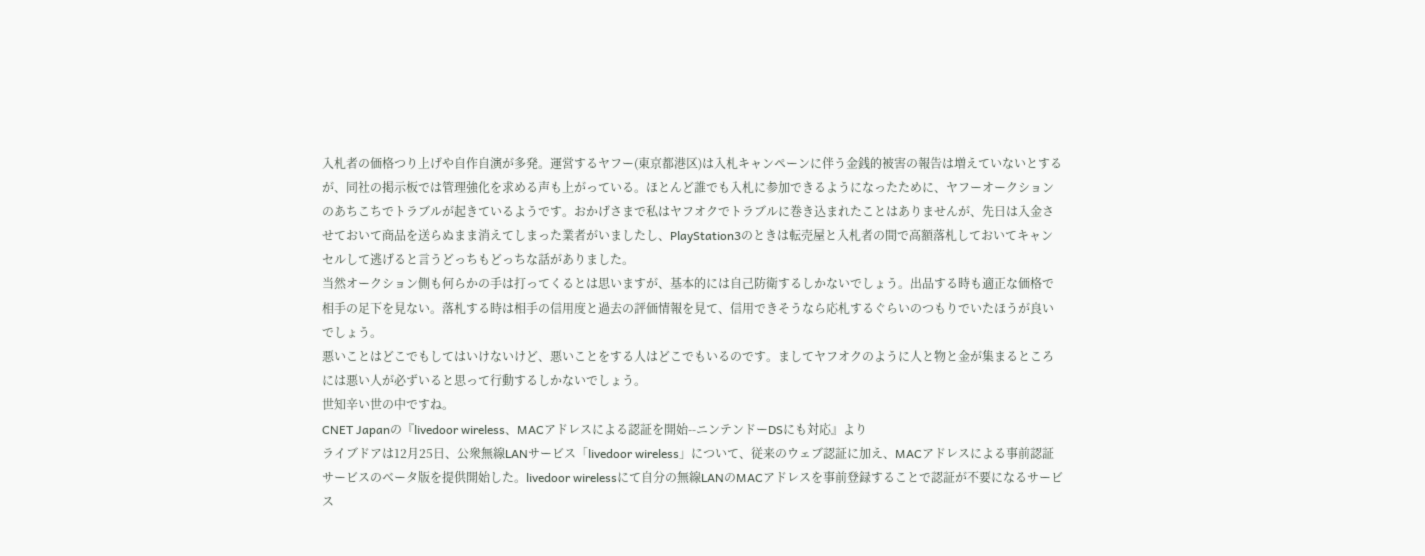入札者の価格つり上げや自作自演が多発。運営するヤフー(東京都港区)は入札キャンペーンに伴う金銭的被害の報告は増えていないとするが、同社の掲示板では管理強化を求める声も上がっている。ほとんど誰でも入札に参加できるようになったために、ヤフーオークションのあちこちでトラブルが起きているようです。おかげさまで私はヤフオクでトラブルに巻き込まれたことはありませんが、先日は入金させておいて商品を送らぬまま消えてしまった業者がいましたし、PlayStation3のときは転売屋と入札者の間で高額落札しておいてキャンセルして逃げると言うどっちもどっちな話がありました。
当然オークション側も何らかの手は打ってくるとは思いますが、基本的には自己防衛するしかないでしょう。出品する時も適正な価格で相手の足下を見ない。落札する時は相手の信用度と過去の評価情報を見て、信用できそうなら応札するぐらいのつもりでいたほうが良いでしょう。
悪いことはどこでもしてはいけないけど、悪いことをする人はどこでもいるのです。ましてヤフオクのように人と物と金が集まるところには悪い人が必ずいると思って行動するしかないでしょう。
世知辛い世の中ですね。
CNET Japanの『livedoor wireless、MACアドレスによる認証を開始--ニンテンドーDSにも対応』より
ライブドアは12月25日、公衆無線LANサービス「livedoor wireless」について、従来のウェブ認証に加え、MACアドレスによる事前認証サービスのベータ版を提供開始した。livedoor wirelessにて自分の無線LANのMACアドレスを事前登録することで認証が不要になるサービス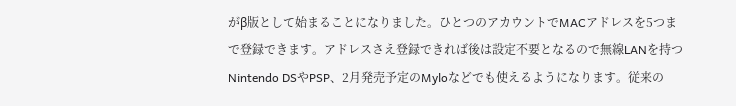がβ版として始まることになりました。ひとつのアカウントでMACアドレスを5つまで登録できます。アドレスさえ登録できれば後は設定不要となるので無線LANを持つNintendo DSやPSP、2月発売予定のMyloなどでも使えるようになります。従来の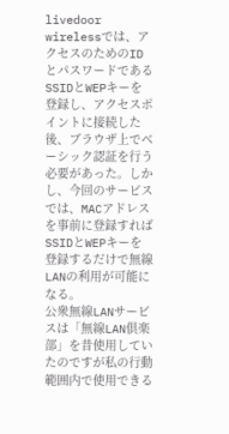livedoor wirelessでは、アクセスのためのIDとパスワードであるSSIDとWEPキーを登録し、アクセスポイントに接続した後、ブラウザ上でベーシック認証を行う必要があった。しかし、今回のサービスでは、MACアドレスを事前に登録すればSSIDとWEPキーを登録するだけで無線LANの利用が可能になる。
公衆無線LANサービスは「無線LAN倶楽部」を昔使用していたのですが私の行動範囲内で使用できる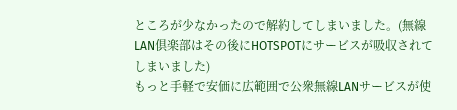ところが少なかったので解約してしまいました。(無線LAN倶楽部はその後にHOTSPOTにサービスが吸収されてしまいました)
もっと手軽で安価に広範囲で公衆無線LANサービスが使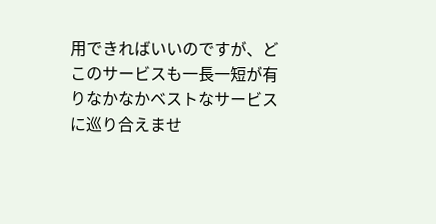用できればいいのですが、どこのサービスも一長一短が有りなかなかベストなサービスに巡り合えませ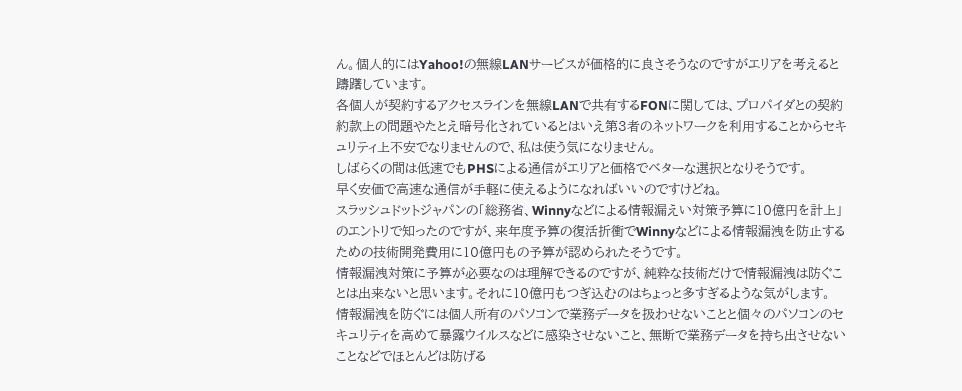ん。個人的にはYahoo!の無線LANサービスが価格的に良さそうなのですがエリアを考えると躊躇しています。
各個人が契約するアクセスラインを無線LANで共有するFONに関しては、プロパイダとの契約約款上の問題やたとえ暗号化されているとはいえ第3者のネットワークを利用することからセキュリティ上不安でなりませんので、私は使う気になりません。
しばらくの間は低速でもPHSによる通信がエリアと価格でベターな選択となりそうです。
早く安価で高速な通信が手軽に使えるようになればいいのですけどね。
スラッシュドットジャパンの「総務省、Winnyなどによる情報漏えい対策予算に10億円を計上」のエントリで知ったのですが、来年度予算の復活折衝でWinnyなどによる情報漏洩を防止するための技術開発費用に10億円もの予算が認められたそうです。
情報漏洩対策に予算が必要なのは理解できるのですが、純粋な技術だけで情報漏洩は防ぐことは出来ないと思います。それに10億円もつぎ込むのはちょっと多すぎるような気がします。
情報漏洩を防ぐには個人所有のパソコンで業務データを扱わせないことと個々のパソコンのセキュリティを高めて暴露ウイルスなどに感染させないこと、無断で業務データを持ち出させないことなどでほとんどは防げる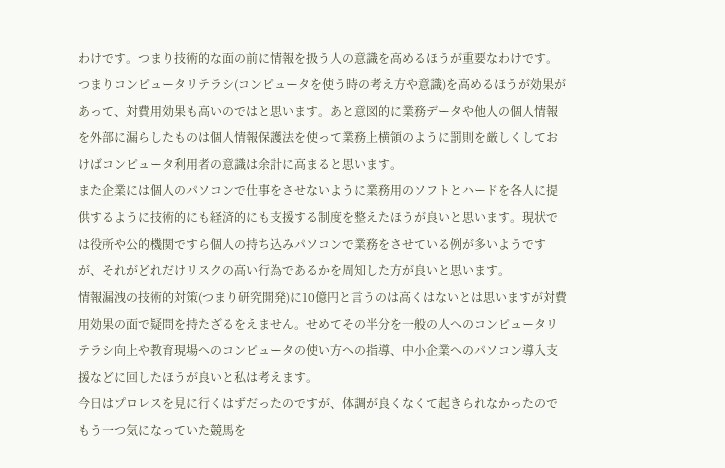わけです。つまり技術的な面の前に情報を扱う人の意識を高めるほうが重要なわけです。
つまりコンピュータリテラシ(コンピュータを使う時の考え方や意識)を高めるほうが効果があって、対費用効果も高いのではと思います。あと意図的に業務データや他人の個人情報を外部に漏らしたものは個人情報保護法を使って業務上横領のように罰則を厳しくしておけばコンピュータ利用者の意識は余計に高まると思います。
また企業には個人のパソコンで仕事をさせないように業務用のソフトとハードを各人に提供するように技術的にも経済的にも支援する制度を整えたほうが良いと思います。現状では役所や公的機関ですら個人の持ち込みパソコンで業務をさせている例が多いようですが、それがどれだけリスクの高い行為であるかを周知した方が良いと思います。
情報漏洩の技術的対策(つまり研究開発)に10億円と言うのは高くはないとは思いますが対費用効果の面で疑問を持たざるをえません。せめてその半分を一般の人へのコンピュータリテラシ向上や教育現場へのコンピュータの使い方への指導、中小企業へのパソコン導入支援などに回したほうが良いと私は考えます。
今日はプロレスを見に行くはずだったのですが、体調が良くなくて起きられなかったのでもう一つ気になっていた競馬を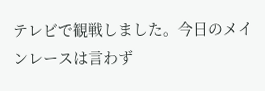テレビで観戦しました。今日のメインレースは言わず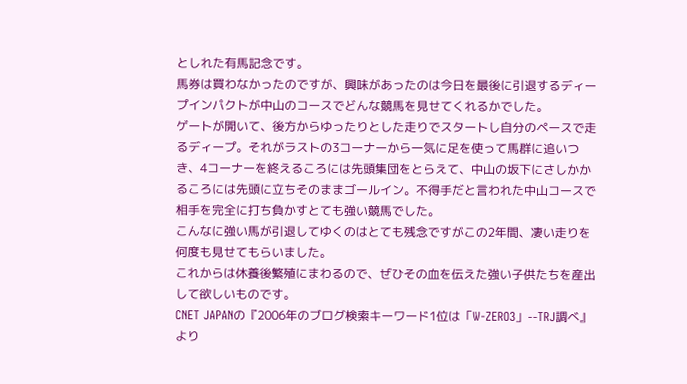としれた有馬記念です。
馬券は買わなかったのですが、興味があったのは今日を最後に引退するディープインパクトが中山のコースでどんな競馬を見せてくれるかでした。
ゲートが開いて、後方からゆったりとした走りでスタートし自分のペースで走るディープ。それがラストの3コーナーから一気に足を使って馬群に追いつき、4コーナーを終えるころには先頭集団をとらえて、中山の坂下にさしかかるころには先頭に立ちそのままゴールイン。不得手だと言われた中山コースで相手を完全に打ち負かすとても強い競馬でした。
こんなに強い馬が引退してゆくのはとても残念ですがこの2年間、凄い走りを何度も見せてもらいました。
これからは休養後繁殖にまわるので、ぜひその血を伝えた強い子供たちを産出して欲しいものです。
CNET JAPANの『2006年のブログ検索キーワード1位は「W-ZERO3」--TRJ調べ』より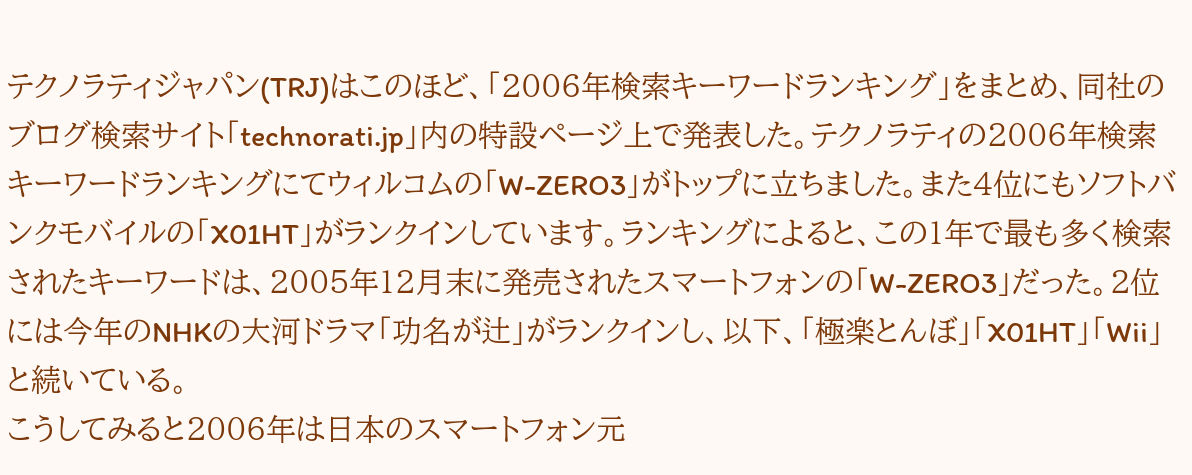テクノラティジャパン(TRJ)はこのほど、「2006年検索キーワードランキング」をまとめ、同社のブログ検索サイト「technorati.jp」内の特設ページ上で発表した。テクノラティの2006年検索キーワードランキングにてウィルコムの「W-ZERO3」がトップに立ちました。また4位にもソフトバンクモバイルの「X01HT」がランクインしています。ランキングによると、この1年で最も多く検索されたキーワードは、2005年12月末に発売されたスマートフォンの「W-ZERO3」だった。2位には今年のNHKの大河ドラマ「功名が辻」がランクインし、以下、「極楽とんぼ」「X01HT」「Wii」と続いている。
こうしてみると2006年は日本のスマートフォン元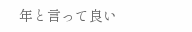年と言って良い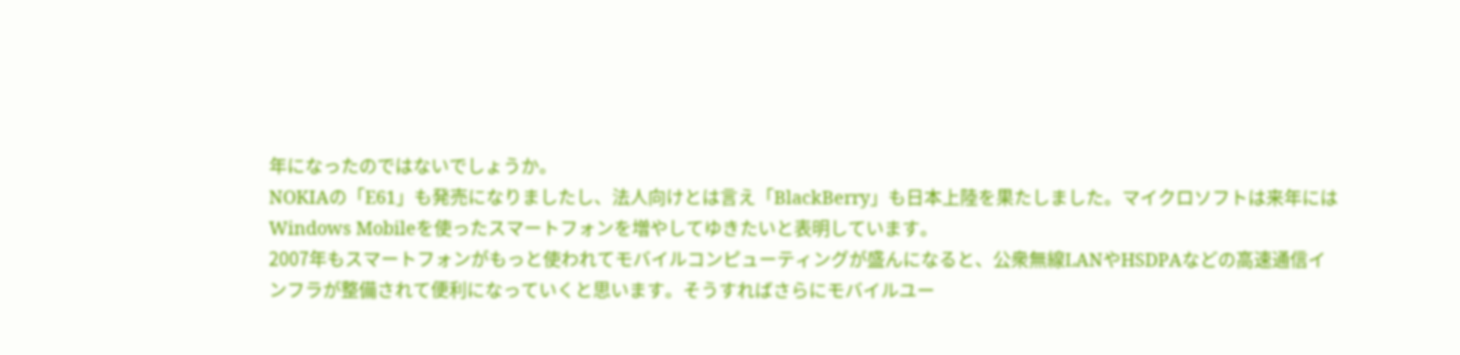年になったのではないでしょうか。
NOKIAの「E61」も発売になりましたし、法人向けとは言え「BlackBerry」も日本上陸を果たしました。マイクロソフトは来年にはWindows Mobileを使ったスマートフォンを増やしてゆきたいと表明しています。
2007年もスマートフォンがもっと使われてモバイルコンピューティングが盛んになると、公衆無線LANやHSDPAなどの高速通信インフラが整備されて便利になっていくと思います。そうすればさらにモバイルユー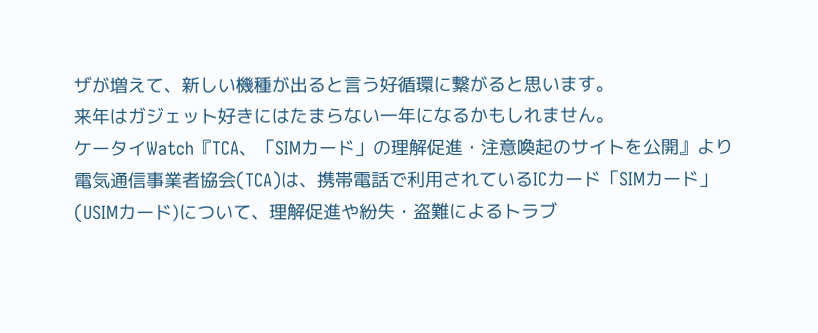ザが増えて、新しい機種が出ると言う好循環に繋がると思います。
来年はガジェット好きにはたまらない一年になるかもしれません。
ケータイWatch『TCA、「SIMカード」の理解促進・注意喚起のサイトを公開』より
電気通信事業者協会(TCA)は、携帯電話で利用されているICカード「SIMカード」(USIMカード)について、理解促進や紛失・盗難によるトラブ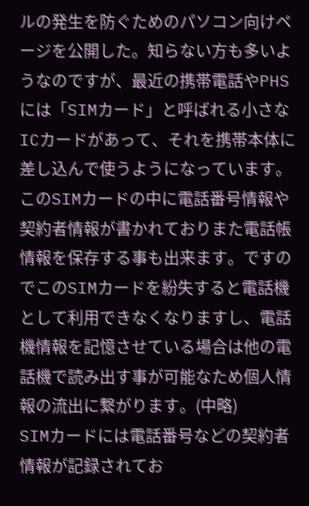ルの発生を防ぐためのパソコン向けページを公開した。知らない方も多いようなのですが、最近の携帯電話やPHSには「SIMカード」と呼ばれる小さなICカードがあって、それを携帯本体に差し込んで使うようになっています。このSIMカードの中に電話番号情報や契約者情報が書かれておりまた電話帳情報を保存する事も出来ます。ですのでこのSIMカードを紛失すると電話機として利用できなくなりますし、電話機情報を記憶させている場合は他の電話機で読み出す事が可能なため個人情報の流出に繋がります。(中略)
SIMカードには電話番号などの契約者情報が記録されてお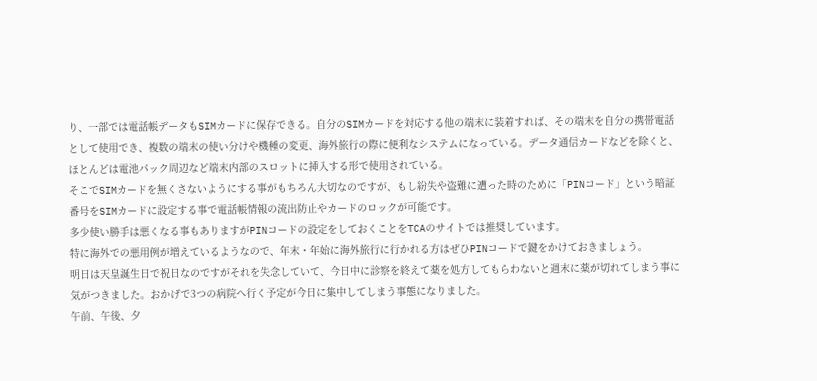り、一部では電話帳データもSIMカードに保存できる。自分のSIMカードを対応する他の端末に装着すれば、その端末を自分の携帯電話として使用でき、複数の端末の使い分けや機種の変更、海外旅行の際に便利なシステムになっている。データ通信カードなどを除くと、ほとんどは電池パック周辺など端末内部のスロットに挿入する形で使用されている。
そこでSIMカードを無くさないようにする事がもちろん大切なのですが、もし紛失や盗難に遭った時のために「PINコード」という暗証番号をSIMカードに設定する事で電話帳情報の流出防止やカードのロックが可能です。
多少使い勝手は悪くなる事もありますがPINコードの設定をしておくことをTCAのサイトでは推奨しています。
特に海外での悪用例が増えているようなので、年末・年始に海外旅行に行かれる方はぜひPINコードで鍵をかけておきましょう。
明日は天皇誕生日で祝日なのですがそれを失念していて、今日中に診察を終えて薬を処方してもらわないと週末に薬が切れてしまう事に気がつきました。おかげで3つの病院へ行く予定が今日に集中してしまう事態になりました。
午前、午後、夕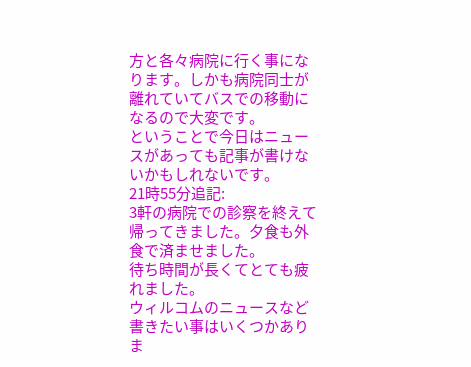方と各々病院に行く事になります。しかも病院同士が離れていてバスでの移動になるので大変です。
ということで今日はニュースがあっても記事が書けないかもしれないです。
21時55分追記:
3軒の病院での診察を終えて帰ってきました。夕食も外食で済ませました。
待ち時間が長くてとても疲れました。
ウィルコムのニュースなど書きたい事はいくつかありま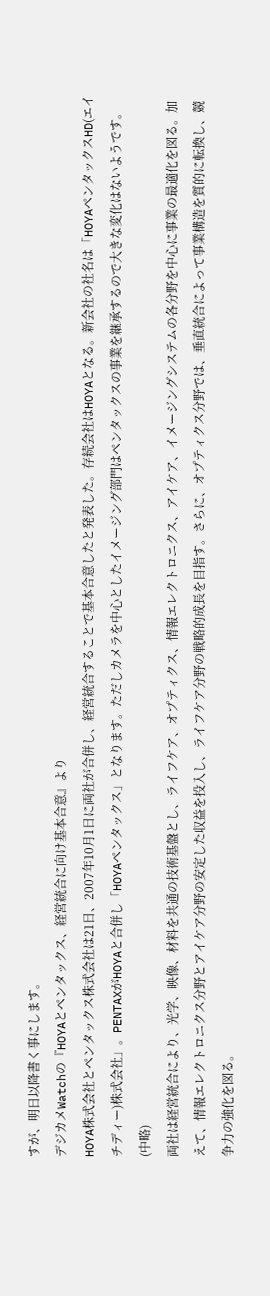すが、明日以降書く事にします。
デジカメWatchの『HOYAとペンタックス、経営統合に向け基本合意』より
HOYA株式会社とペンタックス株式会社は21日、2007年10月1日に両社が合併し、経営統合することで基本合意したと発表した。存続会社はHOYAとなる。新会社の社名は「HOYAペンタックスHD(エイチディー)株式会社」。PENTAXがHOYAと合併し「HOYAペンタックス」となります。ただしカメラを中心としたイメージング部門はペンタックスの事業を継承するので大きな変化はないようです。(中略)
両社は経営統合により、光学、映像、材料を共通の技術基盤とし、ライフケア、オプティクス、情報エレクトロニクス、アイケア、イメージングシステムの各分野を中心に事業の最適化を図る。加えて、情報エレクトロニクス分野とアイケア分野の安定した収益を投入し、ライフケア分野の戦略的成長を目指す。さらに、オプティクス分野では、垂直統合によって事業構造を質的に転換し、競争力の強化を図る。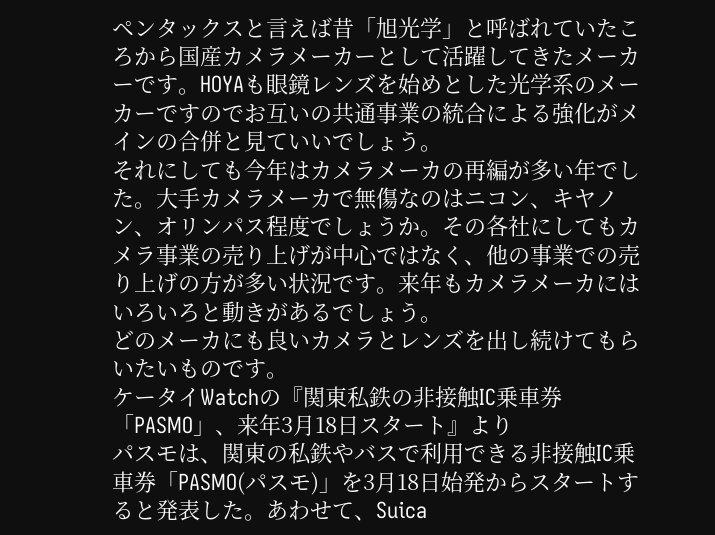ペンタックスと言えば昔「旭光学」と呼ばれていたころから国産カメラメーカーとして活躍してきたメーカーです。HOYAも眼鏡レンズを始めとした光学系のメーカーですのでお互いの共通事業の統合による強化がメインの合併と見ていいでしょう。
それにしても今年はカメラメーカの再編が多い年でした。大手カメラメーカで無傷なのはニコン、キヤノン、オリンパス程度でしょうか。その各社にしてもカメラ事業の売り上げが中心ではなく、他の事業での売り上げの方が多い状況です。来年もカメラメーカにはいろいろと動きがあるでしょう。
どのメーカにも良いカメラとレンズを出し続けてもらいたいものです。
ケータイWatchの『関東私鉄の非接触IC乗車券「PASMO」、来年3月18日スタート』より
パスモは、関東の私鉄やバスで利用できる非接触IC乗車券「PASMO(パスモ)」を3月18日始発からスタートすると発表した。あわせて、Suica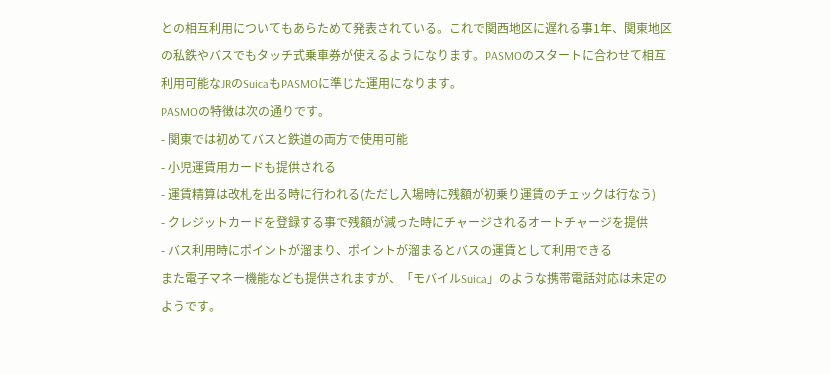との相互利用についてもあらためて発表されている。これで関西地区に遅れる事1年、関東地区の私鉄やバスでもタッチ式乗車券が使えるようになります。PASMOのスタートに合わせて相互利用可能なJRのSuicaもPASMOに準じた運用になります。
PASMOの特徴は次の通りです。
- 関東では初めてバスと鉄道の両方で使用可能
- 小児運賃用カードも提供される
- 運賃精算は改札を出る時に行われる(ただし入場時に残額が初乗り運賃のチェックは行なう)
- クレジットカードを登録する事で残額が減った時にチャージされるオートチャージを提供
- バス利用時にポイントが溜まり、ポイントが溜まるとバスの運賃として利用できる
また電子マネー機能なども提供されますが、「モバイルSuica」のような携帯電話対応は未定のようです。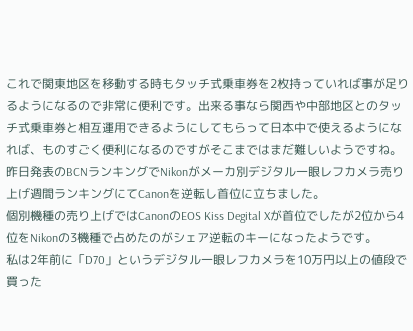これで関東地区を移動する時もタッチ式乗車券を2枚持っていれば事が足りるようになるので非常に便利です。出来る事なら関西や中部地区とのタッチ式乗車券と相互運用できるようにしてもらって日本中で使えるようになれば、ものすごく便利になるのですがそこまではまだ難しいようですね。
昨日発表のBCNランキングでNikonがメーカ別デジタル一眼レフカメラ売り上げ週間ランキングにてCanonを逆転し首位に立ちました。
個別機種の売り上げではCanonのEOS Kiss Degital Xが首位でしたが2位から4位をNikonの3機種で占めたのがシェア逆転のキーになったようです。
私は2年前に「D70」というデジタル一眼レフカメラを10万円以上の値段で買った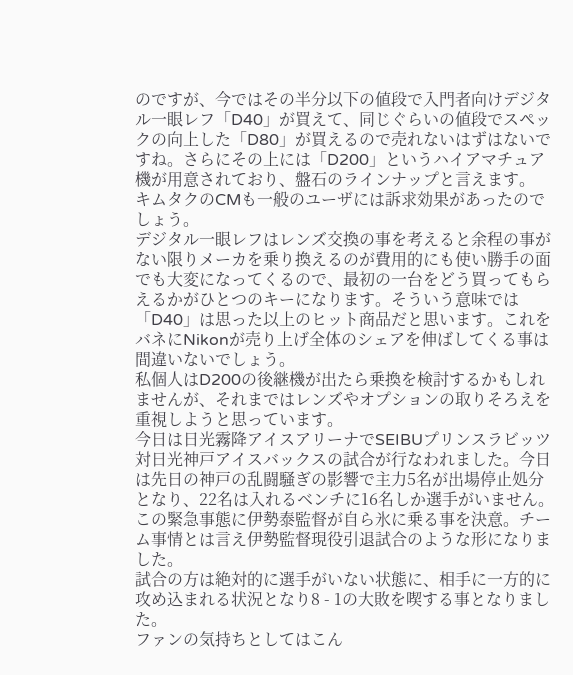のですが、今ではその半分以下の値段で入門者向けデジタル一眼レフ「D40」が買えて、同じぐらいの値段でスペックの向上した「D80」が買えるので売れないはずはないですね。さらにその上には「D200」というハイアマチュア機が用意されており、盤石のラインナップと言えます。
キムタクのCMも一般のユーザには訴求効果があったのでしょう。
デジタル一眼レフはレンズ交換の事を考えると余程の事がない限りメーカを乗り換えるのが費用的にも使い勝手の面でも大変になってくるので、最初の一台をどう買ってもらえるかがひとつのキーになります。そういう意味では「D40」は思った以上のヒット商品だと思います。これをバネにNikonが売り上げ全体のシェアを伸ばしてくる事は間違いないでしょう。
私個人はD200の後継機が出たら乗換を検討するかもしれませんが、それまではレンズやオプションの取りそろえを重視しようと思っています。
今日は日光霧降アイスアリーナでSEIBUプリンスラビッツ対日光神戸アイスバックスの試合が行なわれました。今日は先日の神戸の乱闘騒ぎの影響で主力5名が出場停止処分となり、22名は入れるベンチに16名しか選手がいません。この緊急事態に伊勢泰監督が自ら氷に乗る事を決意。チーム事情とは言え伊勢監督現役引退試合のような形になりました。
試合の方は絶対的に選手がいない状態に、相手に一方的に攻め込まれる状況となり8 - 1の大敗を喫する事となりました。
ファンの気持ちとしてはこん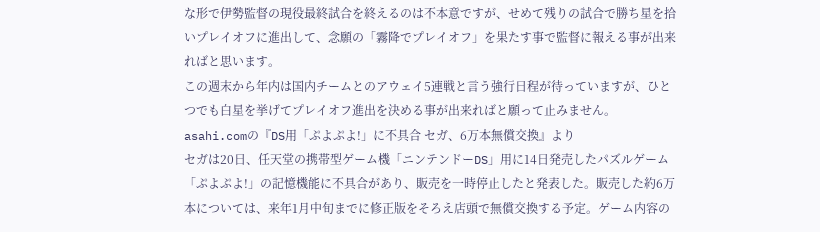な形で伊勢監督の現役最終試合を終えるのは不本意ですが、せめて残りの試合で勝ち星を拾いプレイオフに進出して、念願の「霧降でプレイオフ」を果たす事で監督に報える事が出来ればと思います。
この週末から年内は国内チームとのアウェイ5連戦と言う強行日程が待っていますが、ひとつでも白星を挙げてプレイオフ進出を決める事が出来ればと願って止みません。
asahi.comの『DS用「ぷよぷよ!」に不具合 セガ、6万本無償交換』より
セガは20日、任天堂の携帯型ゲーム機「ニンテンドーDS」用に14日発売したパズルゲーム「ぷよぷよ!」の記憶機能に不具合があり、販売を一時停止したと発表した。販売した約6万本については、来年1月中旬までに修正版をそろえ店頭で無償交換する予定。ゲーム内容の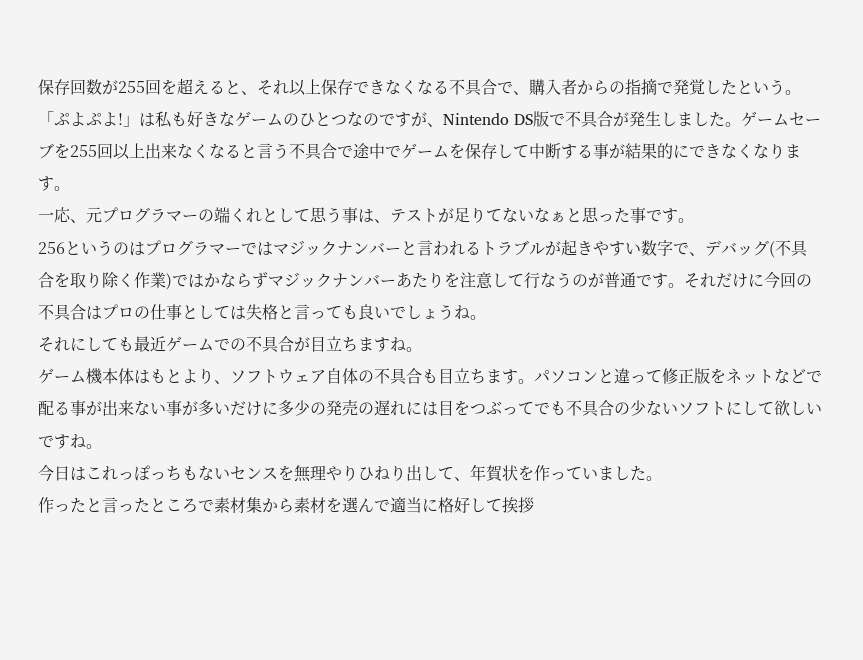保存回数が255回を超えると、それ以上保存できなくなる不具合で、購入者からの指摘で発覚したという。「ぷよぷよ!」は私も好きなゲームのひとつなのですが、Nintendo DS版で不具合が発生しました。ゲームセーブを255回以上出来なくなると言う不具合で途中でゲームを保存して中断する事が結果的にできなくなります。
一応、元プログラマーの端くれとして思う事は、テストが足りてないなぁと思った事です。
256というのはプログラマーではマジックナンバーと言われるトラブルが起きやすい数字で、デバッグ(不具合を取り除く作業)ではかならずマジックナンバーあたりを注意して行なうのが普通です。それだけに今回の不具合はプロの仕事としては失格と言っても良いでしょうね。
それにしても最近ゲームでの不具合が目立ちますね。
ゲーム機本体はもとより、ソフトウェア自体の不具合も目立ちます。パソコンと違って修正版をネットなどで配る事が出来ない事が多いだけに多少の発売の遅れには目をつぶってでも不具合の少ないソフトにして欲しいですね。
今日はこれっぽっちもないセンスを無理やりひねり出して、年賀状を作っていました。
作ったと言ったところで素材集から素材を選んで適当に格好して挨拶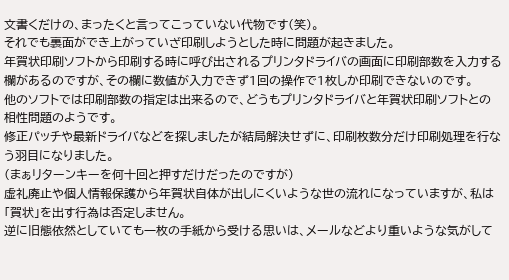文書くだけの、まったくと言ってこっていない代物です(笑)。
それでも裏面ができ上がっていざ印刷しようとした時に問題が起きました。
年賀状印刷ソフトから印刷する時に呼び出されるプリンタドライバの画面に印刷部数を入力する欄があるのですが、その欄に数値が入力できず1回の操作で1枚しか印刷できないのです。
他のソフトでは印刷部数の指定は出来るので、どうもプリンタドライバと年賀状印刷ソフトとの相性問題のようです。
修正パッチや最新ドライバなどを探しましたが結局解決せずに、印刷枚数分だけ印刷処理を行なう羽目になりました。
(まぁリターンキーを何十回と押すだけだったのですが)
虚礼廃止や個人情報保護から年賀状自体が出しにくいような世の流れになっていますが、私は「賀状」を出す行為は否定しません。
逆に旧態依然としていても一枚の手紙から受ける思いは、メールなどより重いような気がして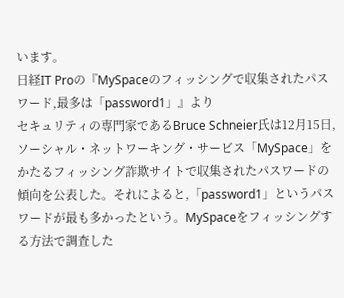います。
日経IT Proの『MySpaceのフィッシングで収集されたパスワード,最多は「password1」』より
セキュリティの専門家であるBruce Schneier氏は12月15日,ソーシャル・ネットワーキング・サービス「MySpace」をかたるフィッシング詐欺サイトで収集されたパスワードの傾向を公表した。それによると,「password1」というパスワードが最も多かったという。MySpaceをフィッシングする方法で調査した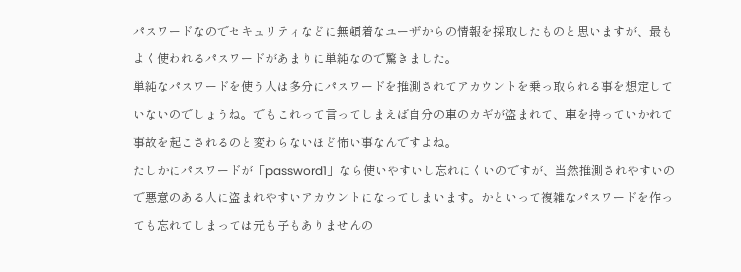パスワードなのでセキュリティなどに無頓着なユーザからの情報を採取したものと思いますが、最もよく使われるパスワードがあまりに単純なので驚きました。
単純なパスワードを使う人は多分にパスワードを推測されてアカウントを乗っ取られる事を想定していないのでしょうね。でもこれって言ってしまえば自分の車のカギが盗まれて、車を持っていかれて事故を起こされるのと変わらないほど怖い事なんですよね。
たしかにパスワードが「password1」なら使いやすいし忘れにくいのですが、当然推測されやすいので悪意のある人に盗まれやすいアカウントになってしまいます。かといって複雑なパスワードを作っても忘れてしまっては元も子もありませんの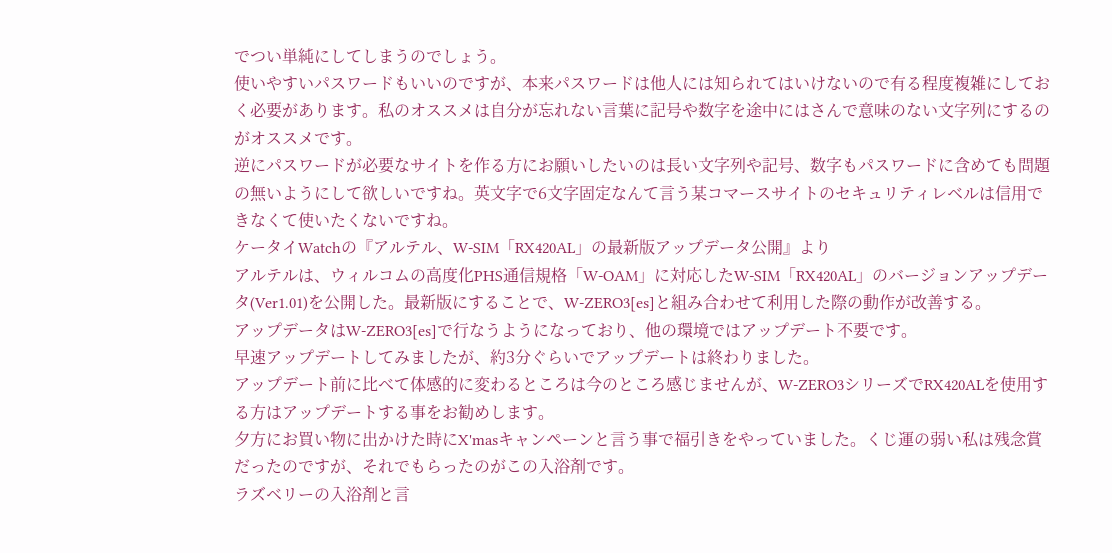でつい単純にしてしまうのでしょう。
使いやすいパスワードもいいのですが、本来パスワードは他人には知られてはいけないので有る程度複雑にしておく必要があります。私のオススメは自分が忘れない言葉に記号や数字を途中にはさんで意味のない文字列にするのがオススメです。
逆にパスワードが必要なサイトを作る方にお願いしたいのは長い文字列や記号、数字もパスワードに含めても問題の無いようにして欲しいですね。英文字で6文字固定なんて言う某コマースサイトのセキュリティレベルは信用できなくて使いたくないですね。
ケータイWatchの『アルテル、W-SIM「RX420AL」の最新版アップデータ公開』より
アルテルは、ウィルコムの高度化PHS通信規格「W-OAM」に対応したW-SIM「RX420AL」のバージョンアップデータ(Ver1.01)を公開した。最新版にすることで、W-ZERO3[es]と組み合わせて利用した際の動作が改善する。
アップデータはW-ZERO3[es]で行なうようになっており、他の環境ではアップデート不要です。
早速アップデートしてみましたが、約3分ぐらいでアップデートは終わりました。
アップデート前に比べて体感的に変わるところは今のところ感じませんが、W-ZERO3シリーズでRX420ALを使用する方はアップデートする事をお勧めします。
夕方にお買い物に出かけた時にX'masキャンペーンと言う事で福引きをやっていました。くじ運の弱い私は残念賞だったのですが、それでもらったのがこの入浴剤です。
ラズベリーの入浴剤と言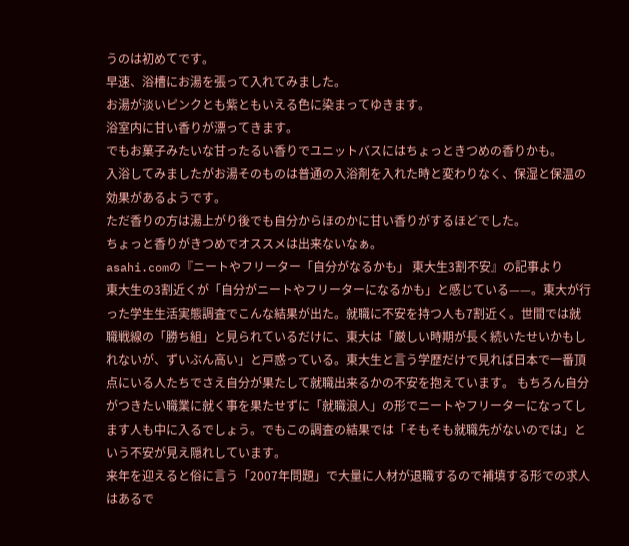うのは初めてです。
早速、浴槽にお湯を張って入れてみました。
お湯が淡いピンクとも紫ともいえる色に染まってゆきます。
浴室内に甘い香りが漂ってきます。
でもお菓子みたいな甘ったるい香りでユニットバスにはちょっときつめの香りかも。
入浴してみましたがお湯そのものは普通の入浴剤を入れた時と変わりなく、保湿と保温の効果があるようです。
ただ香りの方は湯上がり後でも自分からほのかに甘い香りがするほどでした。
ちょっと香りがきつめでオススメは出来ないなぁ。
asahi.comの『ニートやフリーター「自分がなるかも」 東大生3割不安』の記事より
東大生の3割近くが「自分がニートやフリーターになるかも」と感じている——。東大が行った学生生活実態調査でこんな結果が出た。就職に不安を持つ人も7割近く。世間では就職戦線の「勝ち組」と見られているだけに、東大は「厳しい時期が長く続いたせいかもしれないが、ずいぶん高い」と戸惑っている。東大生と言う学歴だけで見れば日本で一番頂点にいる人たちでさえ自分が果たして就職出来るかの不安を抱えています。 もちろん自分がつきたい職業に就く事を果たせずに「就職浪人」の形でニートやフリーターになってします人も中に入るでしょう。でもこの調査の結果では「そもそも就職先がないのでは」という不安が見え隠れしています。
来年を迎えると俗に言う「2007年問題」で大量に人材が退職するので補填する形での求人はあるで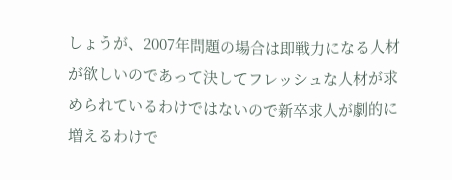しょうが、2007年問題の場合は即戦力になる人材が欲しいのであって決してフレッシュな人材が求められているわけではないので新卒求人が劇的に増えるわけで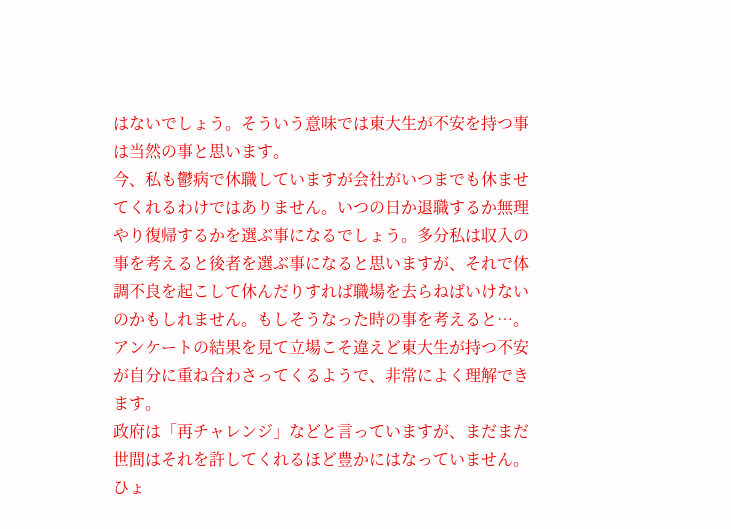はないでしょう。そういう意味では東大生が不安を持つ事は当然の事と思います。
今、私も鬱病で休職していますが会社がいつまでも休ませてくれるわけではありません。いつの日か退職するか無理やり復帰するかを選ぶ事になるでしょう。多分私は収入の事を考えると後者を選ぶ事になると思いますが、それで体調不良を起こして休んだりすれば職場を去らねばいけないのかもしれません。もしそうなった時の事を考えると…。
アンケートの結果を見て立場こそ違えど東大生が持つ不安が自分に重ね合わさってくるようで、非常によく理解できます。
政府は「再チャレンジ」などと言っていますが、まだまだ世間はそれを許してくれるほど豊かにはなっていません。
ひょ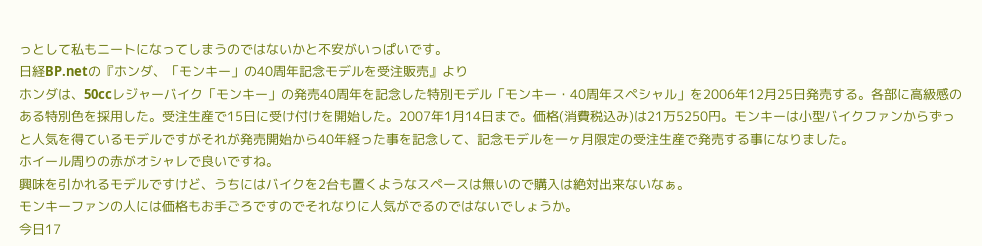っとして私もニートになってしまうのではないかと不安がいっぱいです。
日経BP.netの『ホンダ、「モンキー」の40周年記念モデルを受注販売』より
ホンダは、50ccレジャーバイク「モンキー」の発売40周年を記念した特別モデル「モンキー・40周年スペシャル」を2006年12月25日発売する。各部に高級感のある特別色を採用した。受注生産で15日に受け付けを開始した。2007年1月14日まで。価格(消費税込み)は21万5250円。モンキーは小型バイクファンからずっと人気を得ているモデルですがそれが発売開始から40年経った事を記念して、記念モデルを一ヶ月限定の受注生産で発売する事になりました。
ホイール周りの赤がオシャレで良いですね。
興味を引かれるモデルですけど、うちにはバイクを2台も置くようなスペースは無いので購入は絶対出来ないなぁ。
モンキーファンの人には価格もお手ごろですのでそれなりに人気がでるのではないでしょうか。
今日17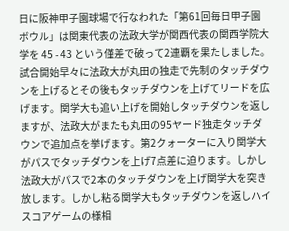日に阪神甲子園球場で行なわれた「第61回毎日甲子園ボウル」は関東代表の法政大学が関西代表の関西学院大学を 45 - 43 という僅差で破って2連覇を果たしました。
試合開始早々に法政大が丸田の独走で先制のタッチダウンを上げるとその後もタッチダウンを上げてリードを広げます。関学大も追い上げを開始しタッチダウンを返しますが、法政大がまたも丸田の95ヤード独走タッチダウンで追加点を挙げます。第2クォーターに入り関学大がパスでタッチダウンを上げ7点差に迫ります。しかし法政大がパスで2本のタッチダウンを上げ関学大を突き放します。しかし粘る関学大もタッチダウンを返しハイスコアゲームの様相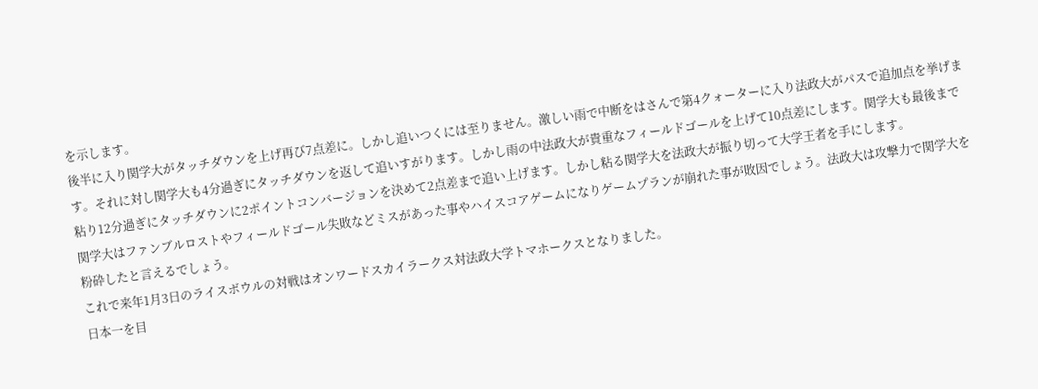を示します。
後半に入り関学大がタッチダウンを上げ再び7点差に。しかし追いつくには至りません。激しい雨で中断をはさんで第4クォーターに入り法政大がパスで追加点を挙げます。それに対し関学大も4分過ぎにタッチダウンを返して追いすがります。しかし雨の中法政大が貴重なフィールドゴールを上げて10点差にします。関学大も最後まで粘り12分過ぎにタッチダウンに2ポイントコンバージョンを決めて2点差まで追い上げます。しかし粘る関学大を法政大が振り切って大学王者を手にします。
関学大はファンブルロストやフィールドゴール失敗などミスがあった事やハイスコアゲームになりゲームプランが崩れた事が敗因でしょう。法政大は攻撃力で関学大を粉砕したと言えるでしょう。
これで来年1月3日のライスボウルの対戦はオンワードスカイラークス対法政大学トマホークスとなりました。
日本一を目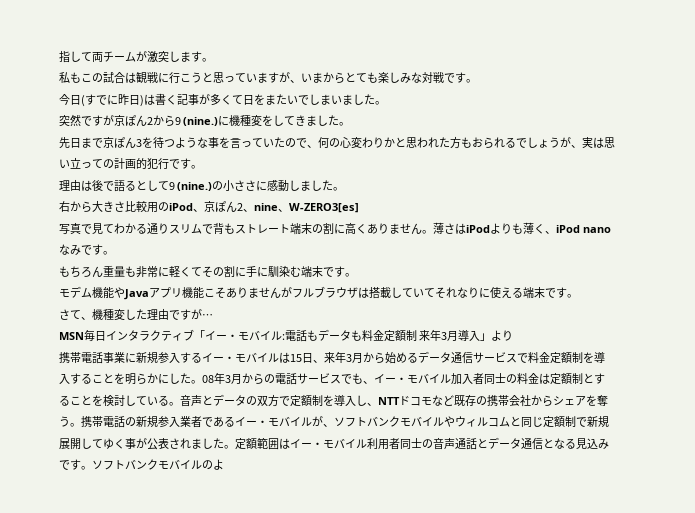指して両チームが激突します。
私もこの試合は観戦に行こうと思っていますが、いまからとても楽しみな対戦です。
今日(すでに昨日)は書く記事が多くて日をまたいでしまいました。
突然ですが京ぽん2から9 (nine.)に機種変をしてきました。
先日まで京ぽん3を待つような事を言っていたので、何の心変わりかと思われた方もおられるでしょうが、実は思い立っての計画的犯行です。
理由は後で語るとして9 (nine.)の小ささに感動しました。
右から大きさ比較用のiPod、京ぽん2、nine、W-ZERO3[es]
写真で見てわかる通りスリムで背もストレート端末の割に高くありません。薄さはiPodよりも薄く、iPod nanoなみです。
もちろん重量も非常に軽くてその割に手に馴染む端末です。
モデム機能やJavaアプリ機能こそありませんがフルブラウザは搭載していてそれなりに使える端末です。
さて、機種変した理由ですが…
MSN毎日インタラクティブ「イー・モバイル:電話もデータも料金定額制 来年3月導入」より
携帯電話事業に新規参入するイー・モバイルは15日、来年3月から始めるデータ通信サービスで料金定額制を導入することを明らかにした。08年3月からの電話サービスでも、イー・モバイル加入者同士の料金は定額制とすることを検討している。音声とデータの双方で定額制を導入し、NTTドコモなど既存の携帯会社からシェアを奪う。携帯電話の新規参入業者であるイー・モバイルが、ソフトバンクモバイルやウィルコムと同じ定額制で新規展開してゆく事が公表されました。定額範囲はイー・モバイル利用者同士の音声通話とデータ通信となる見込みです。ソフトバンクモバイルのよ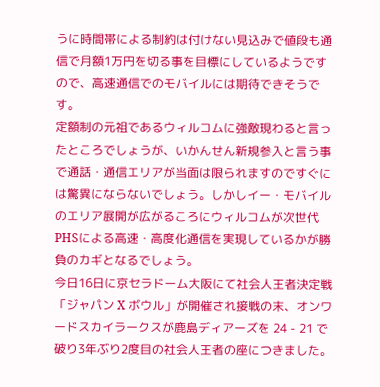うに時間帯による制約は付けない見込みで値段も通信で月額1万円を切る事を目標にしているようですので、高速通信でのモバイルには期待できそうです。
定額制の元祖であるウィルコムに強敵現わると言ったところでしょうが、いかんせん新規参入と言う事で通話・通信エリアが当面は限られますのですぐには驚異にならないでしょう。しかしイー・モバイルのエリア展開が広がるころにウィルコムが次世代PHSによる高速・高度化通信を実現しているかが勝負のカギとなるでしょう。
今日16日に京セラドーム大阪にて社会人王者決定戦「ジャパン X ボウル」が開催され接戦の末、オンワードスカイラークスが鹿島ディアーズを 24 - 21 で破り3年ぶり2度目の社会人王者の座につきました。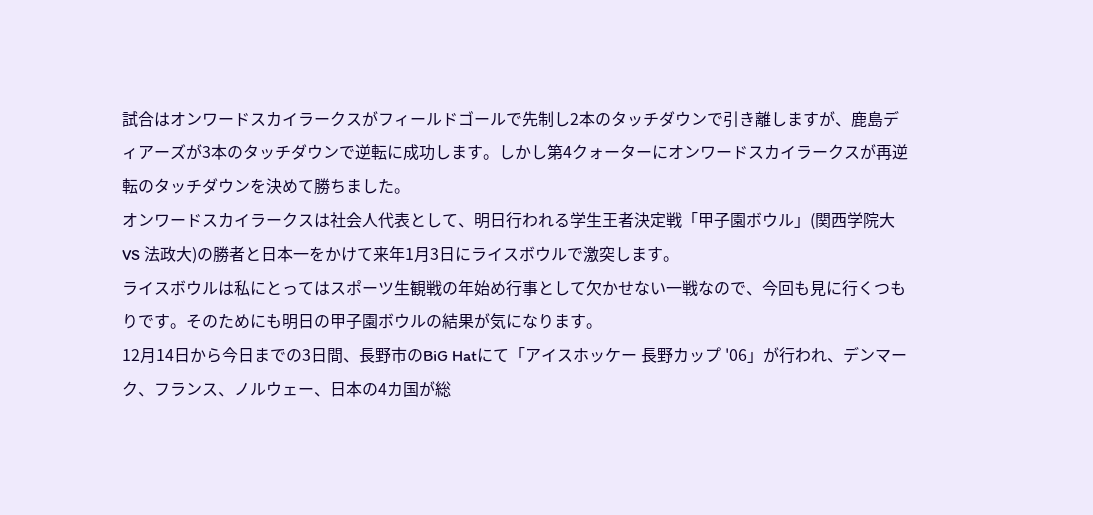試合はオンワードスカイラークスがフィールドゴールで先制し2本のタッチダウンで引き離しますが、鹿島ディアーズが3本のタッチダウンで逆転に成功します。しかし第4クォーターにオンワードスカイラークスが再逆転のタッチダウンを決めて勝ちました。
オンワードスカイラークスは社会人代表として、明日行われる学生王者決定戦「甲子園ボウル」(関西学院大 VS 法政大)の勝者と日本一をかけて来年1月3日にライスボウルで激突します。
ライスボウルは私にとってはスポーツ生観戦の年始め行事として欠かせない一戦なので、今回も見に行くつもりです。そのためにも明日の甲子園ボウルの結果が気になります。
12月14日から今日までの3日間、長野市のBiG Hatにて「アイスホッケー 長野カップ '06」が行われ、デンマーク、フランス、ノルウェー、日本の4カ国が総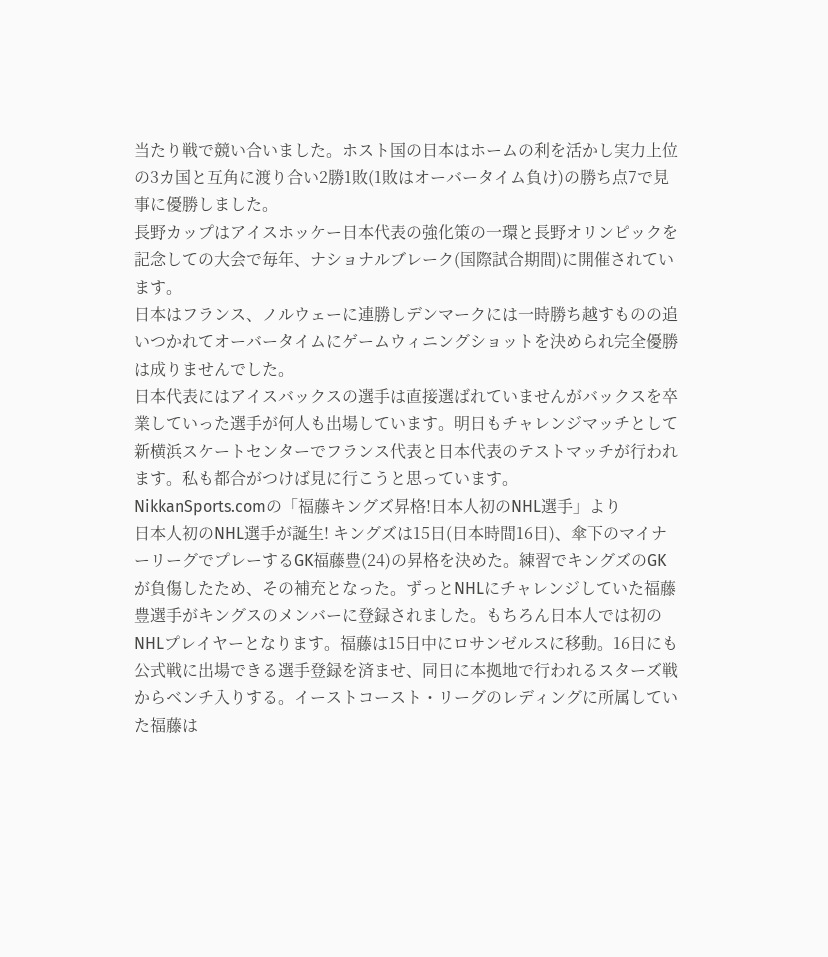当たり戦で競い合いました。ホスト国の日本はホームの利を活かし実力上位の3カ国と互角に渡り合い2勝1敗(1敗はオーバータイム負け)の勝ち点7で見事に優勝しました。
長野カップはアイスホッケー日本代表の強化策の一環と長野オリンピックを記念しての大会で毎年、ナショナルブレーク(国際試合期間)に開催されています。
日本はフランス、ノルウェーに連勝しデンマークには一時勝ち越すものの追いつかれてオーバータイムにゲームウィニングショットを決められ完全優勝は成りませんでした。
日本代表にはアイスバックスの選手は直接選ばれていませんがバックスを卒業していった選手が何人も出場しています。明日もチャレンジマッチとして新横浜スケートセンターでフランス代表と日本代表のテストマッチが行われます。私も都合がつけば見に行こうと思っています。
NikkanSports.comの「福藤キングズ昇格!日本人初のNHL選手」より
日本人初のNHL選手が誕生! キングズは15日(日本時間16日)、傘下のマイナーリーグでプレーするGK福藤豊(24)の昇格を決めた。練習でキングズのGKが負傷したため、その補充となった。ずっとNHLにチャレンジしていた福藤豊選手がキングスのメンバーに登録されました。もちろん日本人では初のNHLプレイヤーとなります。福藤は15日中にロサンゼルスに移動。16日にも公式戦に出場できる選手登録を済ませ、同日に本拠地で行われるスターズ戦からベンチ入りする。イーストコースト・リーグのレディングに所属していた福藤は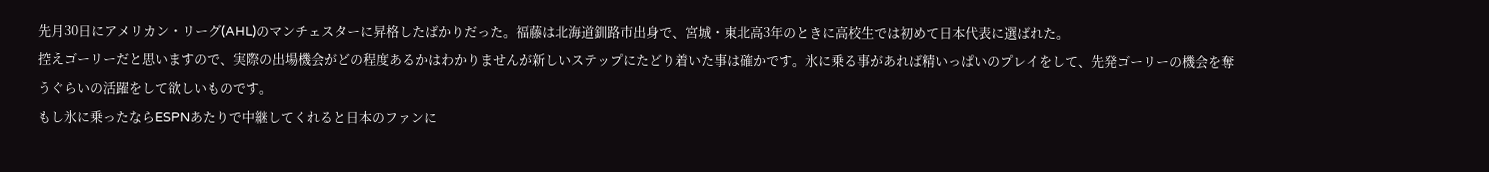先月30日にアメリカン・リーグ(AHL)のマンチェスターに昇格したばかりだった。福藤は北海道釧路市出身で、宮城・東北高3年のときに高校生では初めて日本代表に選ばれた。
控えゴーリーだと思いますので、実際の出場機会がどの程度あるかはわかりませんが新しいステップにたどり着いた事は確かです。氷に乗る事があれば精いっぱいのプレイをして、先発ゴーリーの機会を奪うぐらいの活躍をして欲しいものです。
もし氷に乗ったならESPNあたりで中継してくれると日本のファンに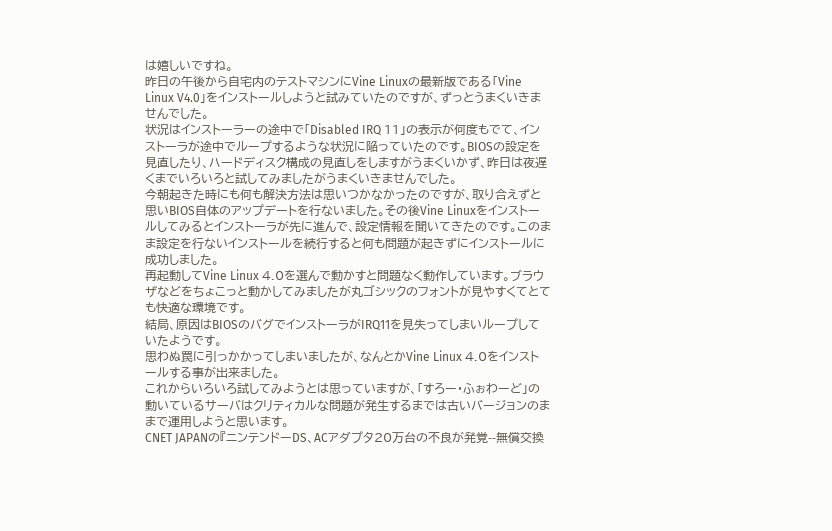は嬉しいですね。
昨日の午後から自宅内のテストマシンにVine Linuxの最新版である「Vine Linux V4.0」をインストールしようと試みていたのですが、ずっとうまくいきませんでした。
状況はインストーラーの途中で「Disabled IRQ 11」の表示が何度もでて、インストーラが途中でループするような状況に陥っていたのです。BIOSの設定を見直したり、ハードディスク構成の見直しをしますがうまくいかず、昨日は夜遅くまでいろいろと試してみましたがうまくいきませんでした。
今朝起きた時にも何も解決方法は思いつかなかったのですが、取り合えずと思いBIOS自体のアップデートを行ないました。その後Vine Linuxをインストールしてみるとインストーラが先に進んで、設定情報を聞いてきたのです。このまま設定を行ないインストールを続行すると何も問題が起きずにインストールに成功しました。
再起動してVine Linux 4.0を選んで動かすと問題なく動作しています。ブラウザなどをちょこっと動かしてみましたが丸ゴシックのフォントが見やすくてとても快適な環境です。
結局、原因はBIOSのバグでインストーラがIRQ11を見失ってしまいループしていたようです。
思わぬ罠に引っかかってしまいましたが、なんとかVine Linux 4.0をインストールする事が出来ました。
これからいろいろ試してみようとは思っていますが、「すろー・ふぉわーど」の動いているサーバはクリティカルな問題が発生するまでは古いバージョンのままで運用しようと思います。
CNET JAPANの『ニンテンドーDS、ACアダプタ20万台の不良が発覚--無償交換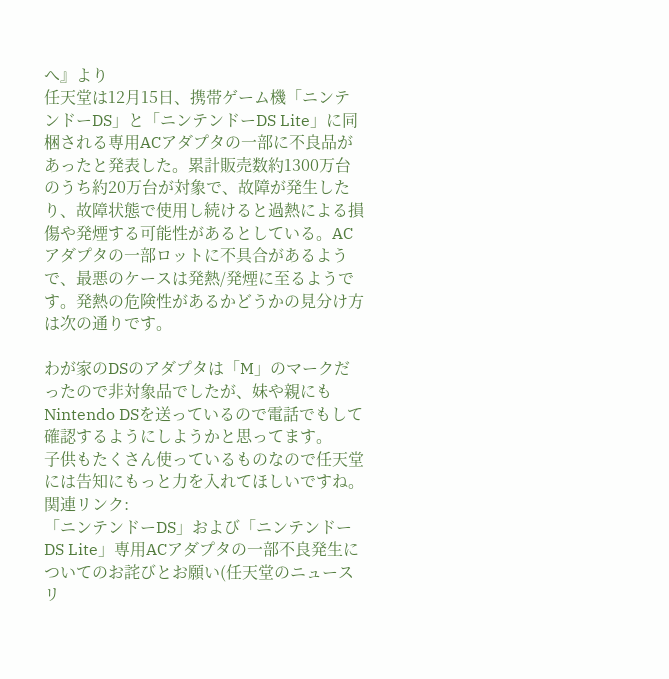へ』より
任天堂は12月15日、携帯ゲーム機「ニンテンドーDS」と「ニンテンドーDS Lite」に同梱される専用ACアダプタの一部に不良品があったと発表した。累計販売数約1300万台のうち約20万台が対象で、故障が発生したり、故障状態で使用し続けると過熱による損傷や発煙する可能性があるとしている。ACアダプタの一部ロットに不具合があるようで、最悪のケースは発熱/発煙に至るようです。発熱の危険性があるかどうかの見分け方は次の通りです。

わが家のDSのアダプタは「M」のマークだったので非対象品でしたが、妹や親にもNintendo DSを送っているので電話でもして確認するようにしようかと思ってます。
子供もたくさん使っているものなので任天堂には告知にもっと力を入れてほしいですね。
関連リンク:
「ニンテンドーDS」および「ニンテンドーDS Lite」専用ACアダプタの一部不良発生についてのお詫びとお願い(任天堂のニュースリ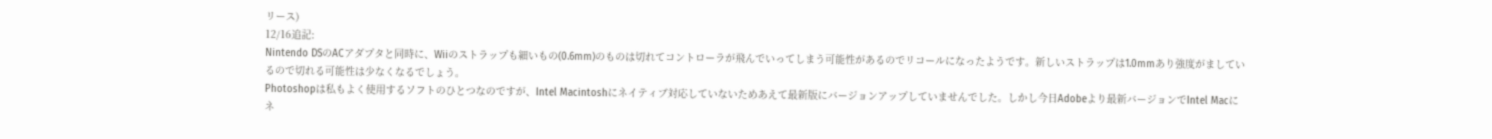リース)
12/16追記:
Nintendo DSのACアダプタと同時に、Wiiのストラップも細いもの(0.6mm)のものは切れてコントローラが飛んでいってしまう可能性があるのでリコールになったようです。新しいストラップは1.0mmあり強度がましているので切れる可能性は少なくなるでしょう。
Photoshopは私もよく使用するソフトのひとつなのですが、Intel Macintoshにネイティブ対応していないためあえて最新版にバージョンアップしていませんでした。しかし今日Adobeより最新バージョンでIntel Macにネ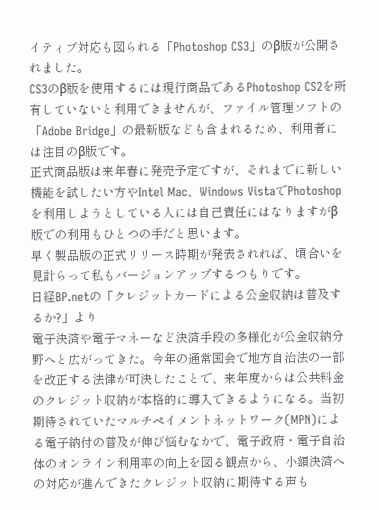イティブ対応も図られる「Photoshop CS3」のβ版が公開されました。
CS3のβ版を使用するには現行商品であるPhotoshop CS2を所有していないと利用できませんが、ファイル管理ソフトの「Adobe Bridge」の最新版なども含まれるため、利用者には注目のβ版です。
正式商品版は来年春に発売予定ですが、それまでに新しい機能を試したい方やIntel Mac、Windows VistaでPhotoshopを利用しようとしている人には自己責任にはなりますがβ版での利用もひとつの手だと思います。
早く製品版の正式リリース時期が発表されれば、頃合いを見計らって私もバージョンアップするつもりです。
日経BP.netの「クレジットカードによる公金収納は普及するか?」より
電子決済や電子マネーなど決済手段の多様化が公金収納分野へと広がってきた。今年の通常国会で地方自治法の一部を改正する法律が可決したことで、来年度からは公共料金のクレジット収納が本格的に導入できるようになる。当初期待されていたマルチペイメントネットワーク(MPN)による電子納付の普及が伸び悩むなかで、電子政府・電子自治体のオンライン利用率の向上を図る観点から、小額決済への対応が進んできたクレジット収納に期待する声も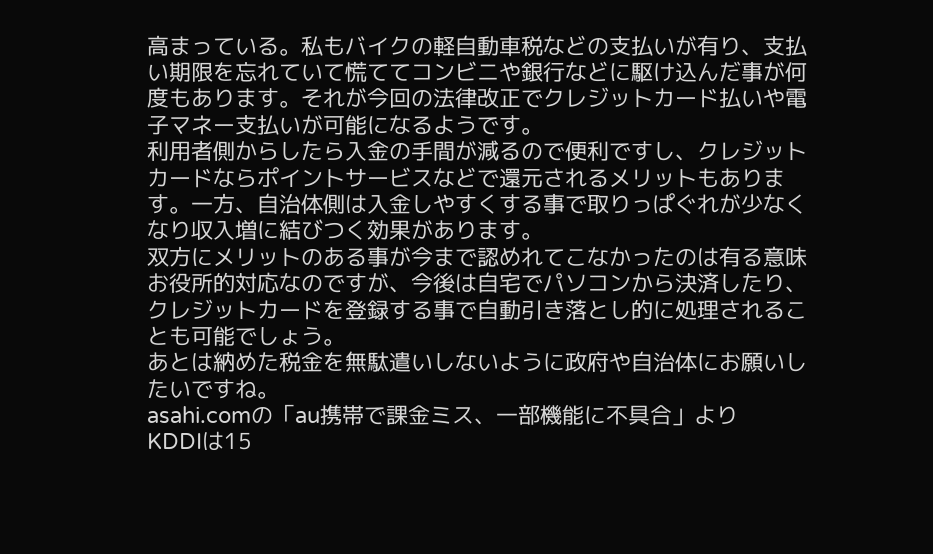高まっている。私もバイクの軽自動車税などの支払いが有り、支払い期限を忘れていて慌ててコンビニや銀行などに駆け込んだ事が何度もあります。それが今回の法律改正でクレジットカード払いや電子マネー支払いが可能になるようです。
利用者側からしたら入金の手間が減るので便利ですし、クレジットカードならポイントサービスなどで還元されるメリットもあります。一方、自治体側は入金しやすくする事で取りっぱぐれが少なくなり収入増に結びつく効果があります。
双方にメリットのある事が今まで認めれてこなかったのは有る意味お役所的対応なのですが、今後は自宅でパソコンから決済したり、クレジットカードを登録する事で自動引き落とし的に処理されることも可能でしょう。
あとは納めた税金を無駄遣いしないように政府や自治体にお願いしたいですね。
asahi.comの「au携帯で課金ミス、一部機能に不具合」より
KDDIは15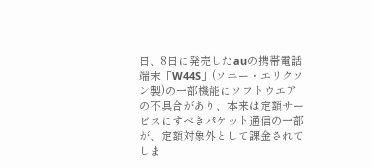日、8日に発売したauの携帯電話端末「W44S」(ソニー・エリクソン製)の一部機能にソフトウエアの不具合があり、本来は定額サービスにすべきパケット通信の一部が、定額対象外として課金されてしま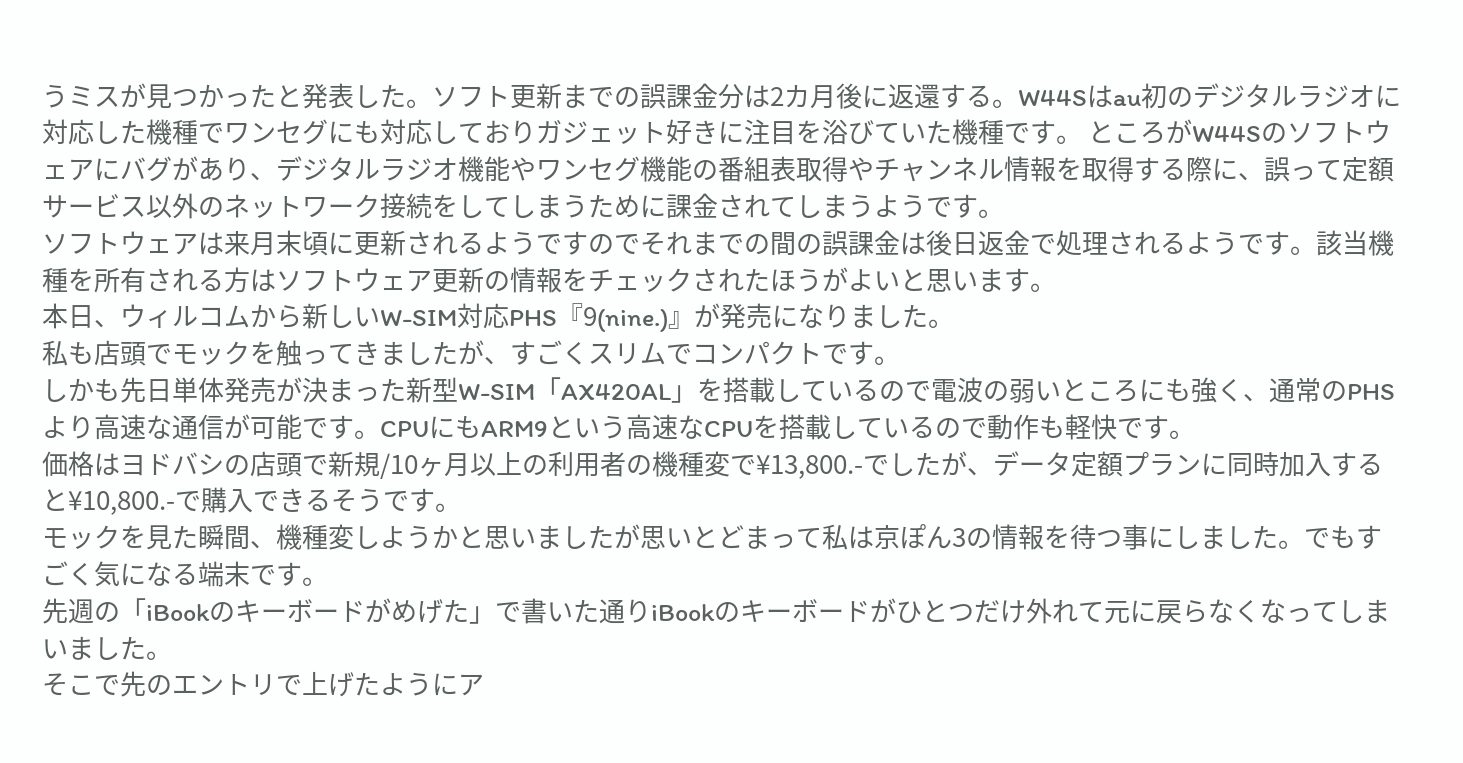うミスが見つかったと発表した。ソフト更新までの誤課金分は2カ月後に返還する。W44Sはau初のデジタルラジオに対応した機種でワンセグにも対応しておりガジェット好きに注目を浴びていた機種です。 ところがW44Sのソフトウェアにバグがあり、デジタルラジオ機能やワンセグ機能の番組表取得やチャンネル情報を取得する際に、誤って定額サービス以外のネットワーク接続をしてしまうために課金されてしまうようです。
ソフトウェアは来月末頃に更新されるようですのでそれまでの間の誤課金は後日返金で処理されるようです。該当機種を所有される方はソフトウェア更新の情報をチェックされたほうがよいと思います。
本日、ウィルコムから新しいW-SIM対応PHS『9(nine.)』が発売になりました。
私も店頭でモックを触ってきましたが、すごくスリムでコンパクトです。
しかも先日単体発売が決まった新型W-SIM「AX420AL」を搭載しているので電波の弱いところにも強く、通常のPHSより高速な通信が可能です。CPUにもARM9という高速なCPUを搭載しているので動作も軽快です。
価格はヨドバシの店頭で新規/10ヶ月以上の利用者の機種変で¥13,800.-でしたが、データ定額プランに同時加入すると¥10,800.-で購入できるそうです。
モックを見た瞬間、機種変しようかと思いましたが思いとどまって私は京ぽん3の情報を待つ事にしました。でもすごく気になる端末です。
先週の「iBookのキーボードがめげた」で書いた通りiBookのキーボードがひとつだけ外れて元に戻らなくなってしまいました。
そこで先のエントリで上げたようにア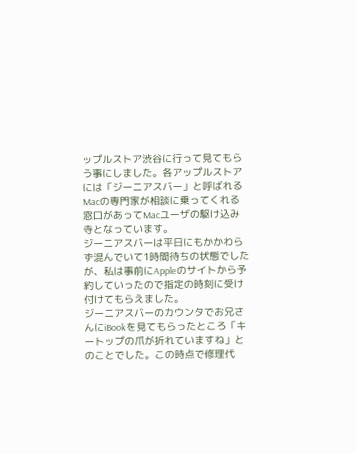ップルストア渋谷に行って見てもらう事にしました。各アップルストアには「ジーニアスバー」と呼ばれるMacの専門家が相談に乗ってくれる窓口があってMacユーザの駆け込み寺となっています。
ジーニアスバーは平日にもかかわらず混んでいて1時間待ちの状態でしたが、私は事前にAppleのサイトから予約していったので指定の時刻に受け付けてもらえました。
ジーニアスバーのカウンタでお兄さんにiBookを見てもらったところ「キートップの爪が折れていますね」とのことでした。この時点で修理代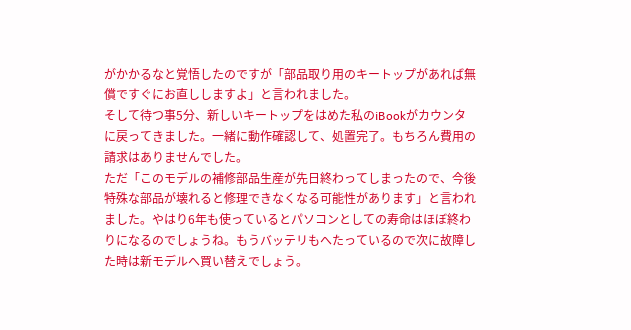がかかるなと覚悟したのですが「部品取り用のキートップがあれば無償ですぐにお直ししますよ」と言われました。
そして待つ事5分、新しいキートップをはめた私のiBookがカウンタに戻ってきました。一緒に動作確認して、処置完了。もちろん費用の請求はありませんでした。
ただ「このモデルの補修部品生産が先日終わってしまったので、今後特殊な部品が壊れると修理できなくなる可能性があります」と言われました。やはり6年も使っているとパソコンとしての寿命はほぼ終わりになるのでしょうね。もうバッテリもへたっているので次に故障した時は新モデルへ買い替えでしょう。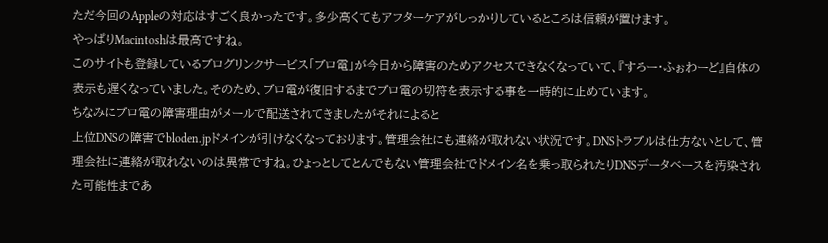ただ今回のAppleの対応はすごく良かったです。多少高くてもアフターケアがしっかりしているところは信頼が置けます。
やっぱりMacintoshは最高ですね。
このサイトも登録しているブログリンクサービス「ブロ電」が今日から障害のためアクセスできなくなっていて、『すろー・ふぉわーど』自体の表示も遅くなっていました。そのため、ブロ電が復旧するまでブロ電の切符を表示する事を一時的に止めています。
ちなみにブロ電の障害理由がメールで配送されてきましたがそれによると
上位DNSの障害でbloden.jpドメインが引けなくなっております。管理会社にも連絡が取れない状況です。DNSトラブルは仕方ないとして、管理会社に連絡が取れないのは異常ですね。ひょっとしてとんでもない管理会社でドメイン名を乗っ取られたりDNSデータベースを汚染された可能性まであ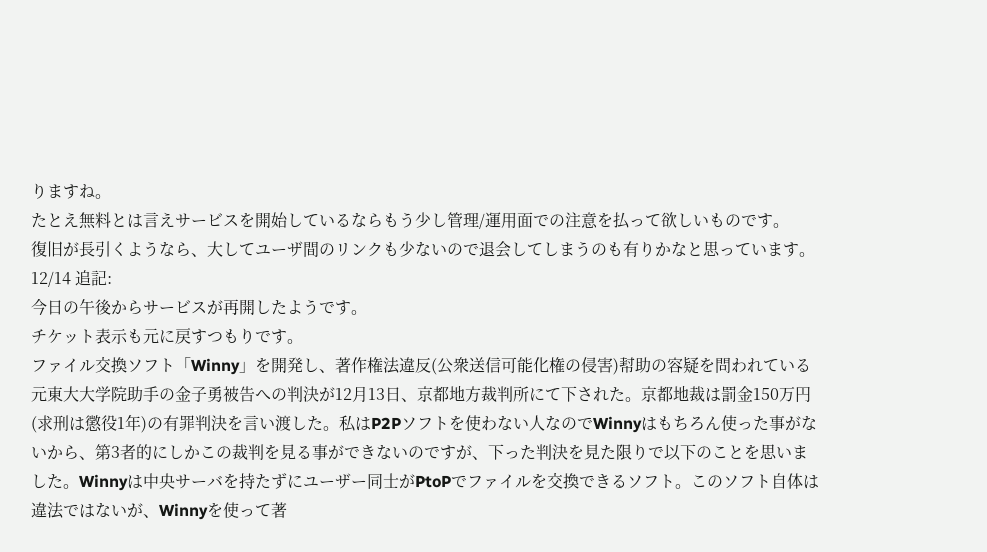りますね。
たとえ無料とは言えサービスを開始しているならもう少し管理/運用面での注意を払って欲しいものです。
復旧が長引くようなら、大してユーザ間のリンクも少ないので退会してしまうのも有りかなと思っています。
12/14 追記:
今日の午後からサービスが再開したようです。
チケット表示も元に戻すつもりです。
ファイル交換ソフト「Winny」を開発し、著作権法違反(公衆送信可能化権の侵害)幇助の容疑を問われている元東大大学院助手の金子勇被告への判決が12月13日、京都地方裁判所にて下された。京都地裁は罰金150万円(求刑は懲役1年)の有罪判決を言い渡した。私はP2Pソフトを使わない人なのでWinnyはもちろん使った事がないから、第3者的にしかこの裁判を見る事ができないのですが、下った判決を見た限りで以下のことを思いました。Winnyは中央サーバを持たずにユーザー同士がPtoPでファイルを交換できるソフト。このソフト自体は違法ではないが、Winnyを使って著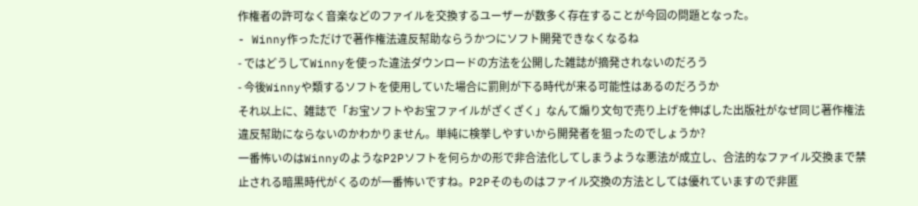作権者の許可なく音楽などのファイルを交換するユーザーが数多く存在することが今回の問題となった。
- Winny作っただけで著作権法違反幇助ならうかつにソフト開発できなくなるね
- ではどうしてWinnyを使った違法ダウンロードの方法を公開した雑誌が摘発されないのだろう
- 今後Winnyや類するソフトを使用していた場合に罰則が下る時代が来る可能性はあるのだろうか
それ以上に、雑誌で「お宝ソフトやお宝ファイルがざくざく」なんて煽り文句で売り上げを伸ばした出版社がなぜ同じ著作権法違反幇助にならないのかわかりません。単純に検挙しやすいから開発者を狙ったのでしょうか?
一番怖いのはWinnyのようなP2Pソフトを何らかの形で非合法化してしまうような悪法が成立し、合法的なファイル交換まで禁止される暗黒時代がくるのが一番怖いですね。P2Pそのものはファイル交換の方法としては優れていますので非匿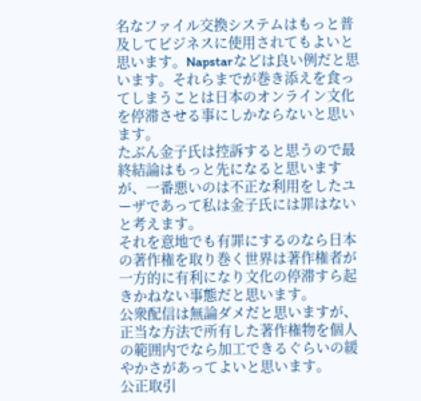名なファイル交換システムはもっと普及してビジネスに使用されてもよいと思います。Napstarなどは良い例だと思います。それらまでが巻き添えを食ってしまうことは日本のオンライン文化を停滞させる事にしかならないと思います。
たぶん金子氏は控訴すると思うので最終結論はもっと先になると思いますが、一番悪いのは不正な利用をしたユーザであって私は金子氏には罪はないと考えます。
それを意地でも有罪にするのなら日本の著作権を取り巻く世界は著作権者が一方的に有利になり文化の停滞すら起きかねない事態だと思います。
公衆配信は無論ダメだと思いますが、正当な方法で所有した著作権物を個人の範囲内でなら加工できるぐらいの緩やかさがあってよいと思います。
公正取引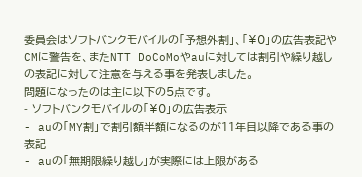委員会はソフトバンクモバイルの「予想外割」、「¥0」の広告表記やCMに警告を、またNTT DoCoMoやauに対しては割引や繰り越しの表記に対して注意を与える事を発表しました。
問題になったのは主に以下の5点です。
- ソフトバンクモバイルの「¥0」の広告表示
- auの「MY割」で割引額半額になるのが11年目以降である事の表記
- auの「無期限繰り越し」が実際には上限がある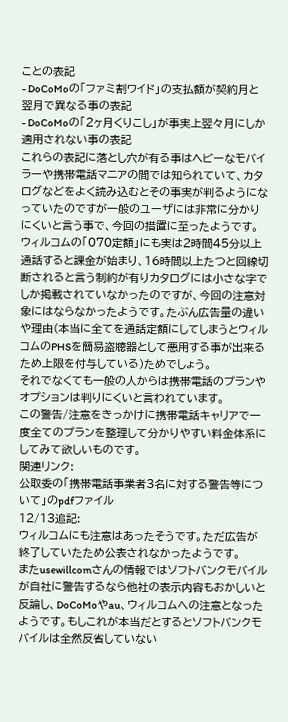ことの表記
- DoCoMoの「ファミ割ワイド」の支払額が契約月と翌月で異なる事の表記
- DoCoMoの「2ヶ月くりこし」が事実上翌々月にしか適用されない事の表記
これらの表記に落とし穴が有る事はヘビーなモバイラーや携帯電話マニアの間では知られていて、カタログなどをよく読み込むとその事実が判るようになっていたのですが一般のユーザには非常に分かりにくいと言う事で、今回の措置に至ったようです。
ウィルコムの「070定額」にも実は2時間45分以上通話すると課金が始まり、16時間以上たつと回線切断されると言う制約が有りカタログには小さな字でしか掲載されていなかったのですが、今回の注意対象にはならなかったようです。たぶん広告量の違いや理由(本当に全てを通話定額にしてしまうとウィルコムのPHSを簡易盗聴器として悪用する事が出来るため上限を付与している)ためでしょう。
それでなくても一般の人からは携帯電話のプランやオプションは判りにくいと言われています。
この警告/注意をきっかけに携帯電話キャリアで一度全てのプランを整理して分かりやすい料金体系にしてみて欲しいものです。
関連リンク:
公取委の「携帯電話事業者3名に対する警告等について」のpdfファイル
12/13追記:
ウィルコムにも注意はあったそうです。ただ広告が終了していたため公表されなかったようです。
またusewillcomさんの情報ではソフトバンクモバイルが自社に警告するなら他社の表示内容もおかしいと反論し、DoCoMoやau、ウィルコムへの注意となったようです。もしこれが本当だとするとソフトバンクモバイルは全然反省していない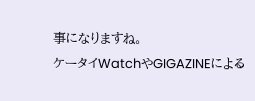事になりますね。
ケータイWatchやGIGAZINEによる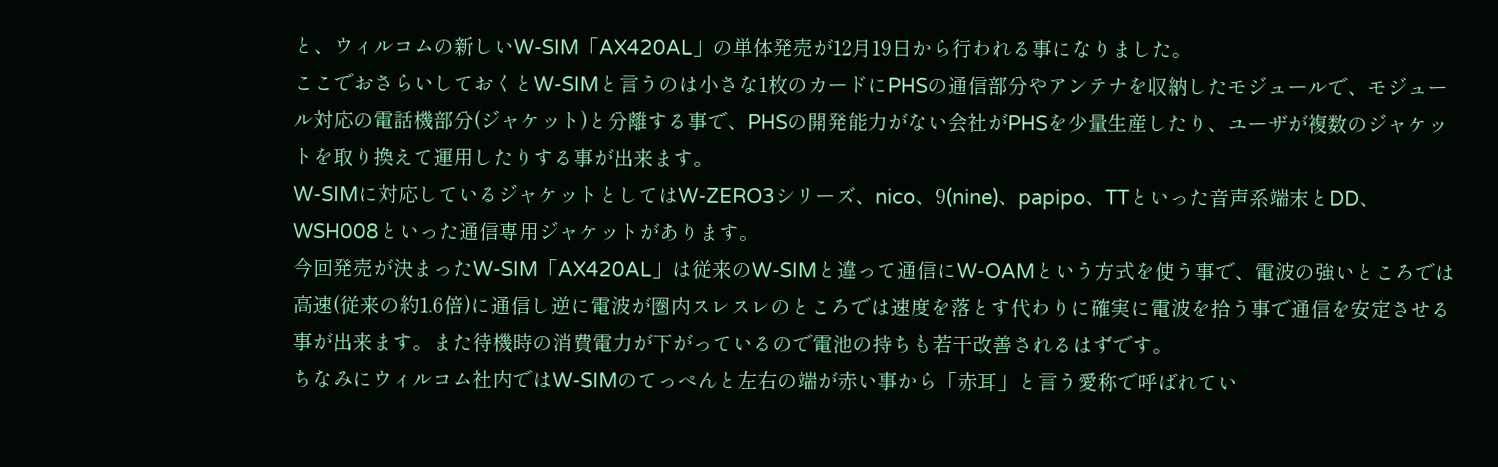と、ウィルコムの新しいW-SIM「AX420AL」の単体発売が12月19日から行われる事になりました。
ここでおさらいしておくとW-SIMと言うのは小さな1枚のカードにPHSの通信部分やアンテナを収納したモジュールで、モジュール対応の電話機部分(ジャケット)と分離する事で、PHSの開発能力がない会社がPHSを少量生産したり、ユーザが複数のジャケットを取り換えて運用したりする事が出来ます。
W-SIMに対応しているジャケットとしてはW-ZERO3シリーズ、nico、9(nine)、papipo、TTといった音声系端末とDD、WSH008といった通信専用ジャケットがあります。
今回発売が決まったW-SIM「AX420AL」は従来のW-SIMと違って通信にW-OAMという方式を使う事で、電波の強いところでは高速(従来の約1.6倍)に通信し逆に電波が圏内スレスレのところでは速度を落とす代わりに確実に電波を拾う事で通信を安定させる事が出来ます。また待機時の消費電力が下がっているので電池の持ちも若干改善されるはずです。
ちなみにウィルコム社内ではW-SIMのてっぺんと左右の端が赤い事から「赤耳」と言う愛称で呼ばれてい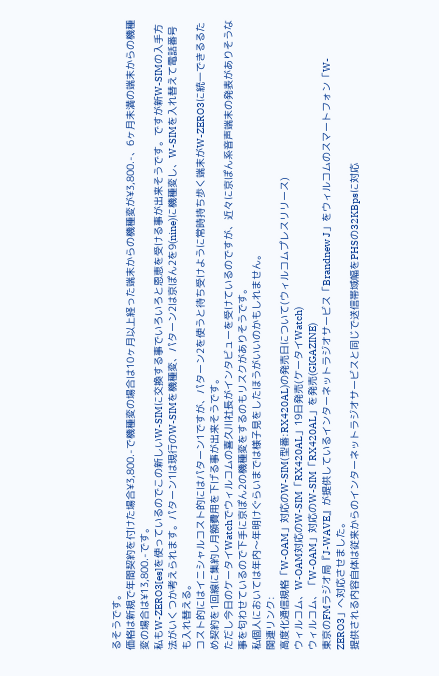るそうです。
価格は新規で年間契約を付けた場合¥3,800.-で機種変の場合は10ヶ月以上経った端末からの機種変が¥3,800.-、6ヶ月未満の端末からの機種変の場合は¥13,800.-です。
私もW-ZERO3[es]を使っているのでこの新しいW-SIMに交換する事でいろいろと恩恵を受ける事が出来そうです。ですが新W-SIMの入手方法がいくつか考えられます。パターン1は現行のW-SIMを機種変、パターン2は京ぽん2を9(nine)に機種変し、W-SIMを入れ替えて電話番号も入れ替える。
コスト的にはイニシャルコスト的にはパターン1ですが、パターン2を使うと待ち受けように常時持ち歩く端末がW-ZERO3に統一できるるため契約を1回線に集約し月額費用を下げる事が出来そうです。
ただし今日のケータイWatchでウィルコムの喜久川社長がインタビューを受けているのですが、近々に京ぽん系音声端末の発表がありそうな事を匂わせているので下手に京ぽん2の機種変をするのもリスクがありそうです。
私個人においては年内〜年明けぐらいまでは様子見をしたほうがいいのかもしれません。
関連リンク:
高度化通信規格「W-OAM」対応のW-SIM(型番:RX420AL)の発売日について(ウィルコムプレスリリース)
ウィルコム、W-OAM対応のW-SIM「RX420AL」19日発売(ケータイWatch)
ウィルコム、「W-OAM」対応のW-SIM「RX420AL」を発売(GIGAZINE)
東京のFMラジオ局『J-WAVE』が提供しているインターネットラジオサービス「Brandnew J」をウィルコムのスマートフォン「W-ZERO3」へ対応させました。
提供される内容自体は従来からのインターネットラジオサービスと同じで送信帯域幅をPHSの32KBpsに対応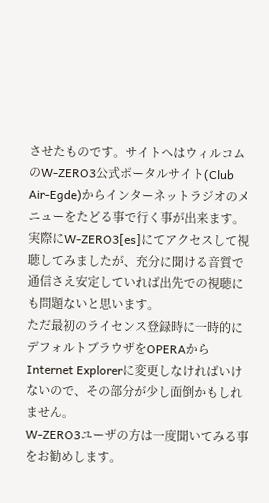させたものです。サイトへはウィルコムのW-ZERO3公式ポータルサイト(Club Air-Egde)からインターネットラジオのメニューをたどる事で行く事が出来ます。
実際にW-ZERO3[es]にてアクセスして視聴してみましたが、充分に聞ける音質で通信さえ安定していれば出先での視聴にも問題ないと思います。
ただ最初のライセンス登録時に一時的にデフォルトブラウザをOPERAからInternet Explorerに変更しなければいけないので、その部分が少し面倒かもしれません。
W-ZERO3ユーザの方は一度聞いてみる事をお勧めします。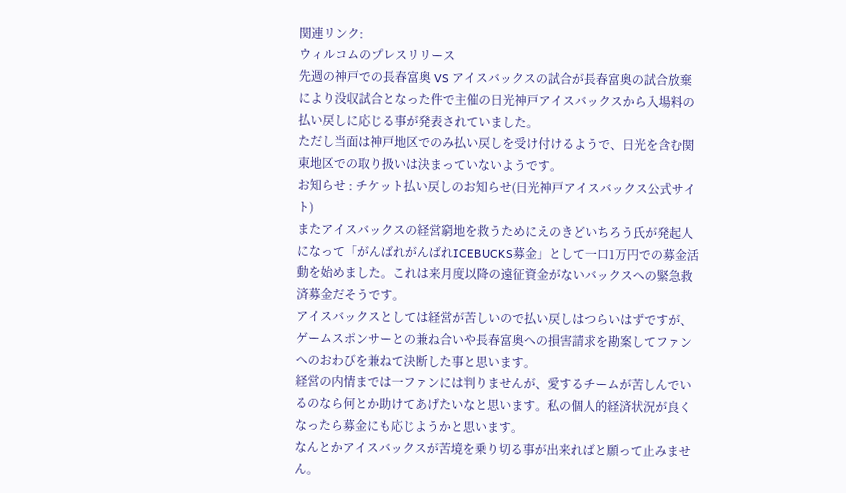関連リンク:
ウィルコムのプレスリリース
先週の神戸での長春富奥 VS アイスバックスの試合が長春富奥の試合放棄により没収試合となった件で主催の日光神戸アイスバックスから入場料の払い戻しに応じる事が発表されていました。
ただし当面は神戸地区でのみ払い戻しを受け付けるようで、日光を含む関東地区での取り扱いは決まっていないようです。
お知らせ : チケット払い戻しのお知らせ(日光神戸アイスバックス公式サイト)
またアイスバックスの経営窮地を救うためにえのきどいちろう氏が発起人になって「がんばれがんばれICEBUCKS募金」として一口1万円での募金活動を始めました。これは来月度以降の遠征資金がないバックスへの緊急救済募金だそうです。
アイスバックスとしては経営が苦しいので払い戻しはつらいはずですが、ゲームスポンサーとの兼ね合いや長春富奥への損害請求を勘案してファンへのおわびを兼ねて決断した事と思います。
経営の内情までは一ファンには判りませんが、愛するチームが苦しんでいるのなら何とか助けてあげたいなと思います。私の個人的経済状況が良くなったら募金にも応じようかと思います。
なんとかアイスバックスが苦境を乗り切る事が出来ればと願って止みません。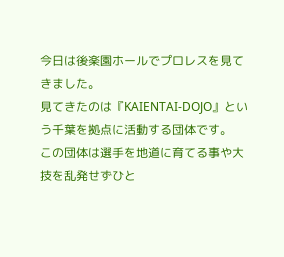今日は後楽園ホールでプロレスを見てきました。
見てきたのは『KAIENTAI-DOJO』という千葉を拠点に活動する団体です。
この団体は選手を地道に育てる事や大技を乱発せずひと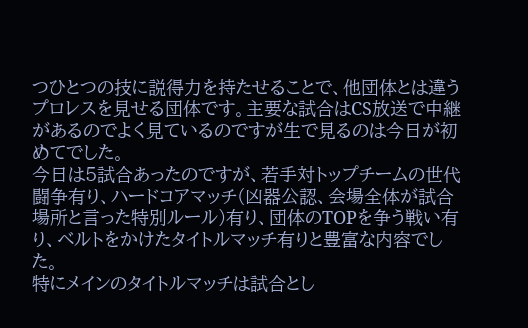つひとつの技に説得力を持たせることで、他団体とは違うプロレスを見せる団体です。主要な試合はCS放送で中継があるのでよく見ているのですが生で見るのは今日が初めてでした。
今日は5試合あったのですが、若手対トップチームの世代闘争有り、ハードコアマッチ(凶器公認、会場全体が試合場所と言った特別ルール)有り、団体のTOPを争う戦い有り、ベルトをかけたタイトルマッチ有りと豊富な内容でした。
特にメインのタイトルマッチは試合とし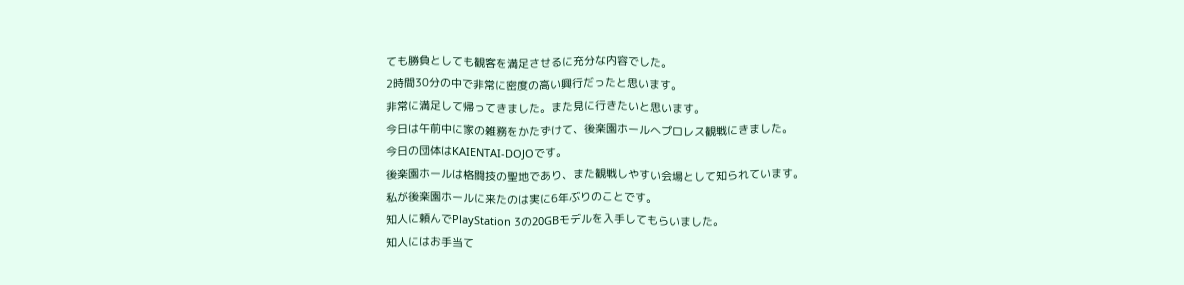ても勝負としても観客を満足させるに充分な内容でした。
2時間30分の中で非常に密度の高い興行だったと思います。
非常に満足して帰ってきました。また見に行きたいと思います。
今日は午前中に家の雑務をかたずけて、後楽園ホールへプロレス観戦にきました。
今日の団体はKAIENTAI-DOJOです。
後楽園ホールは格闘技の聖地であり、また観戦しやすい会場として知られています。
私が後楽園ホールに来たのは実に6年ぶりのことです。
知人に頼んでPlayStation 3の20GBモデルを入手してもらいました。
知人にはお手当て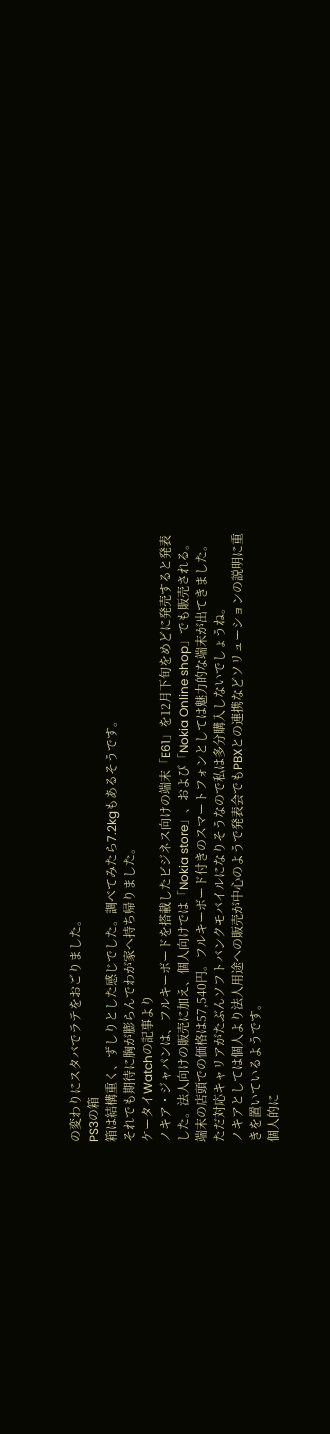の変わりにスタバでラテをおごりました。
PS3の箱
箱は結構重く、ずしりとした感じでした。調べてみたら7.2kgもあるそうです。
それでも期待に胸が膨らんでわが家へ持ち帰りました。
ケータイWatchの記事より
ノキア・ジャパンは、フルキーボードを搭載したビジネス向けの端末「E61」を12月下旬をめどに発売すると発表した。法人向けの販売に加え、個人向けでは「Nokia store」、および「Nokia Online shop」でも販売される。端末の店頭での価格は57,540円。フルキーボード付きのスマートフォンとしては魅力的な端末が出てきました。 ただ対応キャリアがたぶんソフトバンクモバイルになりそうなので私は多分購入しないでしょうね。
ノキアとしては個人より法人用途への販売が中心のようで発表会でもPBXとの連携などソリューションの説明に重きを置いているようです。
個人的に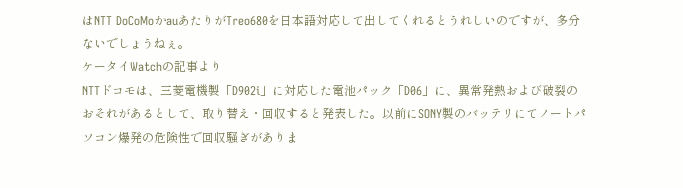はNTT DoCoMoかauあたりがTreo680を日本語対応して出してくれるとうれしいのですが、多分ないでしょうねぇ。
ケータイWatchの記事より
NTTドコモは、三菱電機製「D902i」に対応した電池パック「D06」に、異常発熱および破裂のおそれがあるとして、取り替え・回収すると発表した。以前にSONY製のバッテリにてノートパソコン爆発の危険性で回収騒ぎがありま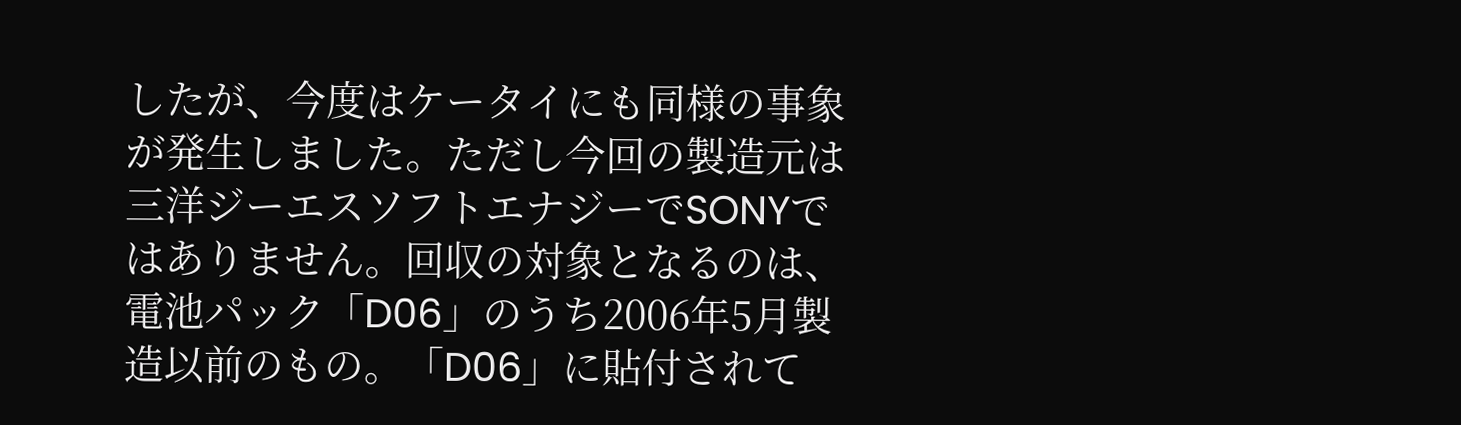したが、今度はケータイにも同様の事象が発生しました。ただし今回の製造元は三洋ジーエスソフトエナジーでSONYではありません。回収の対象となるのは、電池パック「D06」のうち2006年5月製造以前のもの。「D06」に貼付されて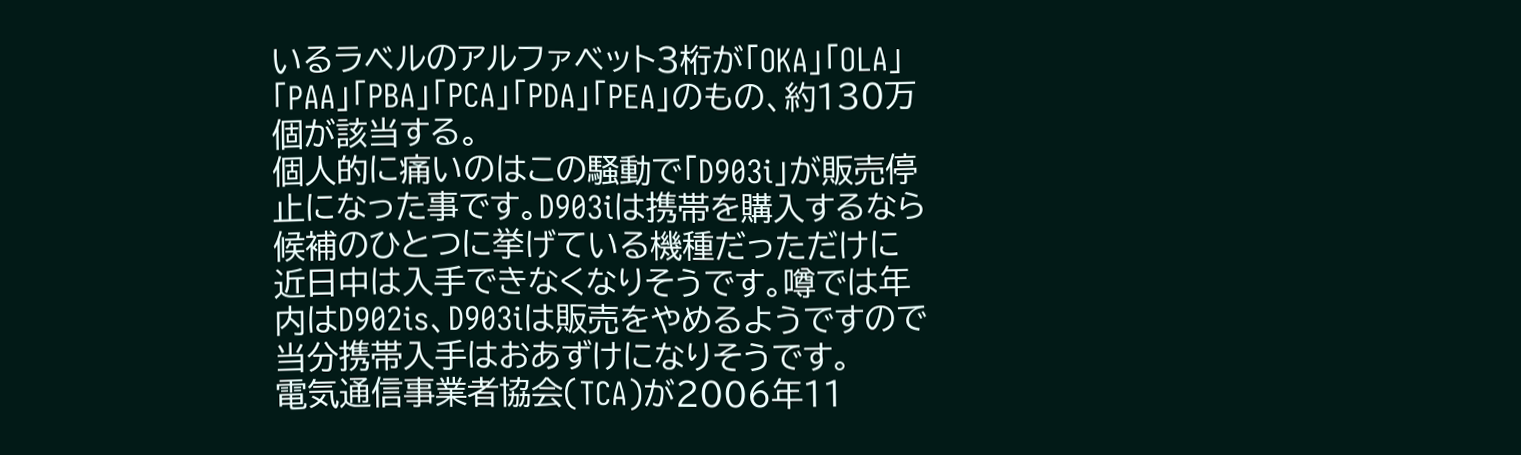いるラベルのアルファベット3桁が「OKA」「OLA」「PAA」「PBA」「PCA」「PDA」「PEA」のもの、約130万個が該当する。
個人的に痛いのはこの騒動で「D903i」が販売停止になった事です。D903iは携帯を購入するなら候補のひとつに挙げている機種だっただけに近日中は入手できなくなりそうです。噂では年内はD902is、D903iは販売をやめるようですので当分携帯入手はおあずけになりそうです。
電気通信事業者協会(TCA)が2006年11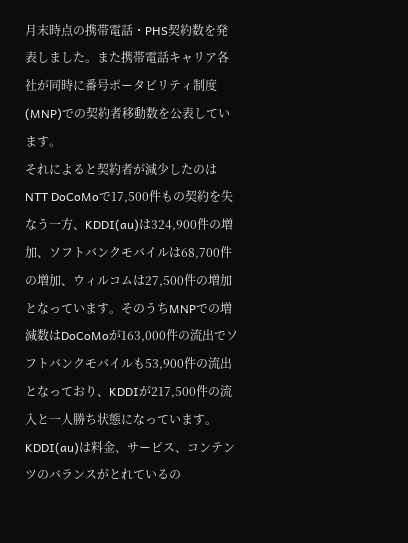月末時点の携帯電話・PHS契約数を発表しました。また携帯電話キャリア各社が同時に番号ポータビリティ制度(MNP)での契約者移動数を公表しています。
それによると契約者が減少したのはNTT DoCoMoで17,500件もの契約を失なう一方、KDDI(au)は324,900件の増加、ソフトバンクモバイルは68,700件の増加、ウィルコムは27,500件の増加となっています。そのうちMNPでの増減数はDoCoMoが163,000件の流出でソフトバンクモバイルも53,900件の流出となっており、KDDIが217,500件の流入と一人勝ち状態になっています。
KDDI(au)は料金、サービス、コンテンツのバランスがとれているの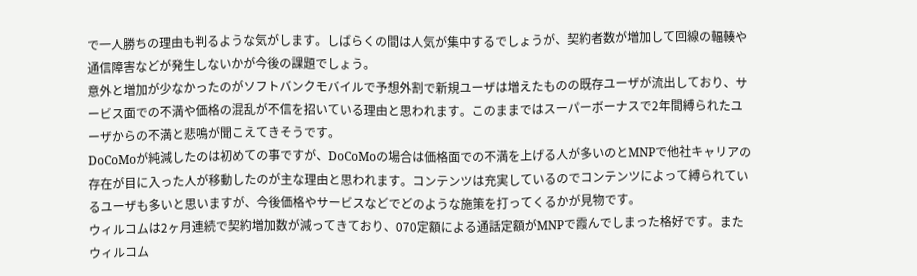で一人勝ちの理由も判るような気がします。しばらくの間は人気が集中するでしょうが、契約者数が増加して回線の輻輳や通信障害などが発生しないかが今後の課題でしょう。
意外と増加が少なかったのがソフトバンクモバイルで予想外割で新規ユーザは増えたものの既存ユーザが流出しており、サービス面での不満や価格の混乱が不信を招いている理由と思われます。このままではスーパーボーナスで2年間縛られたユーザからの不満と悲鳴が聞こえてきそうです。
DoCoMoが純減したのは初めての事ですが、DoCoMoの場合は価格面での不満を上げる人が多いのとMNPで他社キャリアの存在が目に入った人が移動したのが主な理由と思われます。コンテンツは充実しているのでコンテンツによって縛られているユーザも多いと思いますが、今後価格やサービスなどでどのような施策を打ってくるかが見物です。
ウィルコムは2ヶ月連続で契約増加数が減ってきており、070定額による通話定額がMNPで霞んでしまった格好です。またウィルコム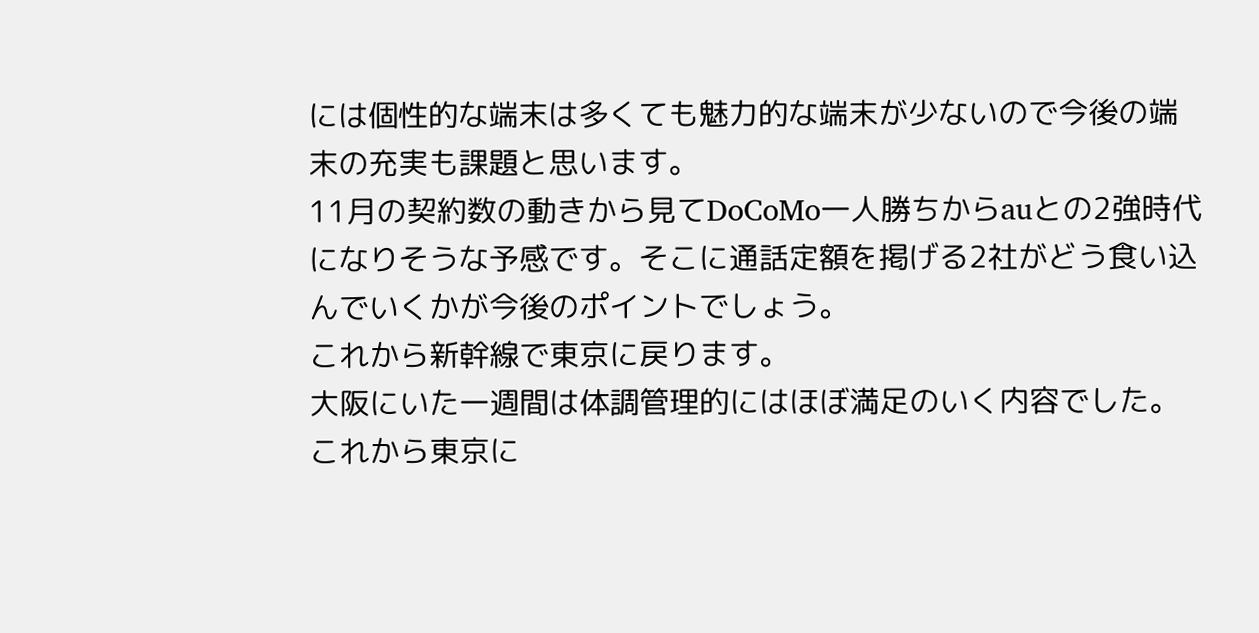には個性的な端末は多くても魅力的な端末が少ないので今後の端末の充実も課題と思います。
11月の契約数の動きから見てDoCoMo一人勝ちからauとの2強時代になりそうな予感です。そこに通話定額を掲げる2社がどう食い込んでいくかが今後のポイントでしょう。
これから新幹線で東京に戻ります。
大阪にいた一週間は体調管理的にはほぼ満足のいく内容でした。
これから東京に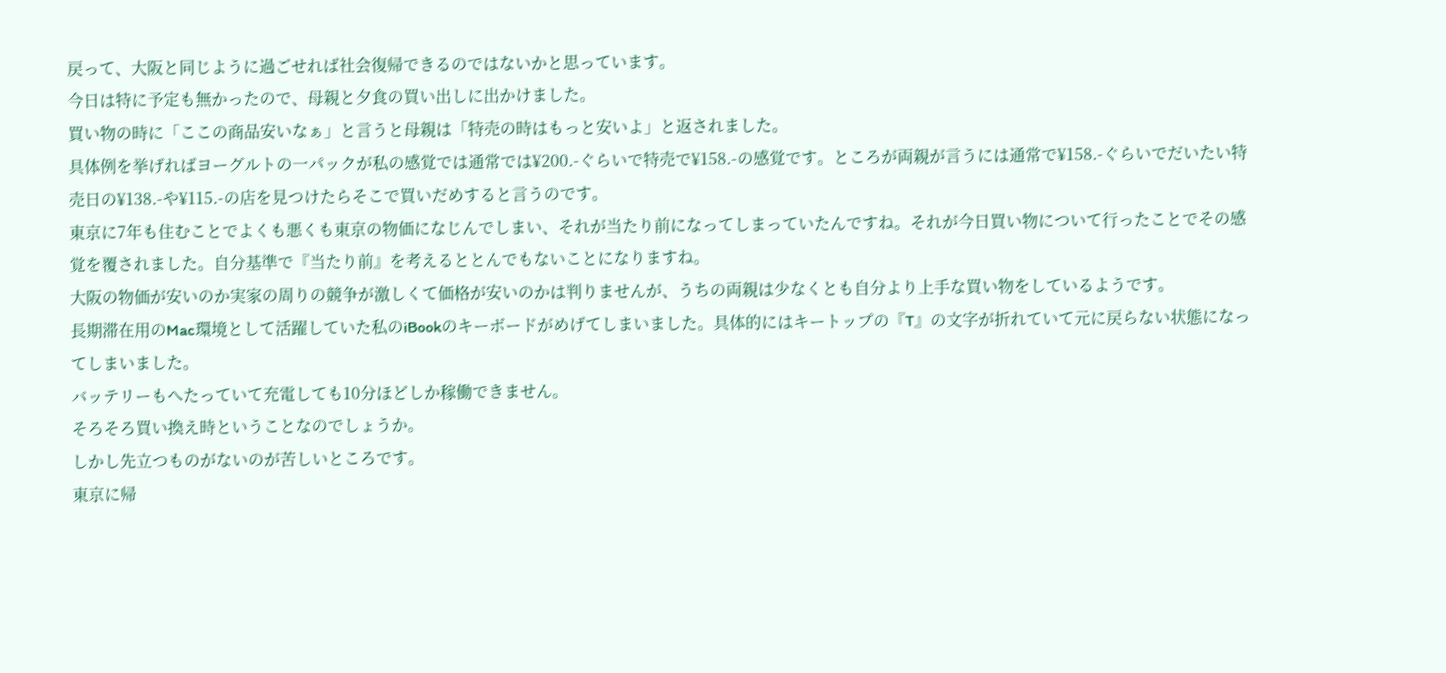戻って、大阪と同じように過ごせれば社会復帰できるのではないかと思っています。
今日は特に予定も無かったので、母親と夕食の買い出しに出かけました。
買い物の時に「ここの商品安いなぁ」と言うと母親は「特売の時はもっと安いよ」と返されました。
具体例を挙げればヨーグルトの一パックが私の感覚では通常では¥200.-ぐらいで特売で¥158.-の感覚です。ところが両親が言うには通常で¥158.-ぐらいでだいたい特売日の¥138.-や¥115.-の店を見つけたらそこで買いだめすると言うのです。
東京に7年も住むことでよくも悪くも東京の物価になじんでしまい、それが当たり前になってしまっていたんですね。それが今日買い物について行ったことでその感覚を覆されました。自分基準で『当たり前』を考えるととんでもないことになりますね。
大阪の物価が安いのか実家の周りの競争が激しくて価格が安いのかは判りませんが、うちの両親は少なくとも自分より上手な買い物をしているようです。
長期滞在用のMac環境として活躍していた私のiBookのキーボードがめげてしまいました。具体的にはキートップの『T』の文字が折れていて元に戻らない状態になってしまいました。
バッテリーもへたっていて充電しても10分ほどしか稼働できません。
そろそろ買い換え時ということなのでしょうか。
しかし先立つものがないのが苦しいところです。
東京に帰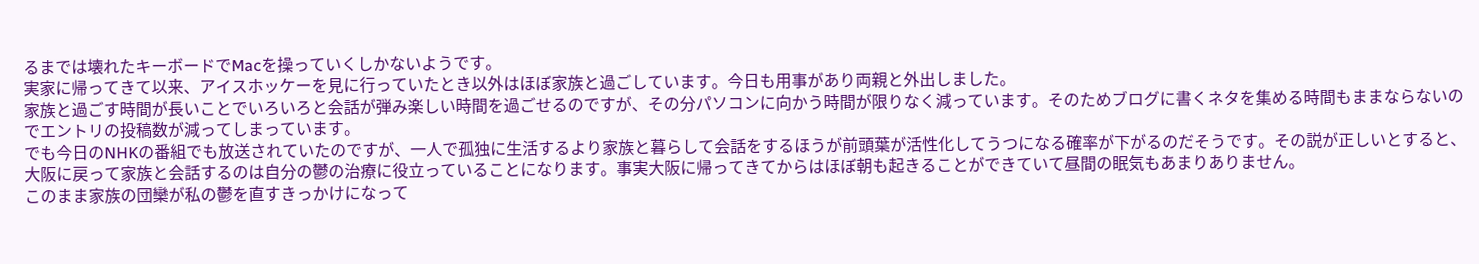るまでは壊れたキーボードでMacを操っていくしかないようです。
実家に帰ってきて以来、アイスホッケーを見に行っていたとき以外はほぼ家族と過ごしています。今日も用事があり両親と外出しました。
家族と過ごす時間が長いことでいろいろと会話が弾み楽しい時間を過ごせるのですが、その分パソコンに向かう時間が限りなく減っています。そのためブログに書くネタを集める時間もままならないのでエントリの投稿数が減ってしまっています。
でも今日のNHKの番組でも放送されていたのですが、一人で孤独に生活するより家族と暮らして会話をするほうが前頭葉が活性化してうつになる確率が下がるのだそうです。その説が正しいとすると、大阪に戻って家族と会話するのは自分の鬱の治療に役立っていることになります。事実大阪に帰ってきてからはほぼ朝も起きることができていて昼間の眠気もあまりありません。
このまま家族の団欒が私の鬱を直すきっかけになって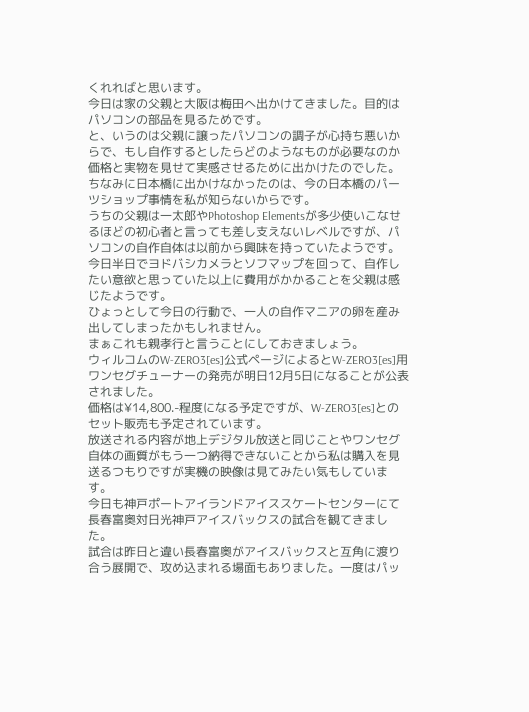くれればと思います。
今日は家の父親と大阪は梅田へ出かけてきました。目的はパソコンの部品を見るためです。
と、いうのは父親に譲ったパソコンの調子が心持ち悪いからで、もし自作するとしたらどのようなものが必要なのか価格と実物を見せて実感させるために出かけたのでした。
ちなみに日本橋に出かけなかったのは、今の日本橋のパーツショップ事情を私が知らないからです。
うちの父親は一太郎やPhotoshop Elementsが多少使いこなせるほどの初心者と言っても差し支えないレベルですが、パソコンの自作自体は以前から興味を持っていたようです。
今日半日でヨドバシカメラとソフマップを回って、自作したい意欲と思っていた以上に費用がかかることを父親は感じたようです。
ひょっとして今日の行動で、一人の自作マニアの卵を産み出してしまったかもしれません。
まぁこれも親孝行と言うことにしておきましょう。
ウィルコムのW-ZERO3[es]公式ページによるとW-ZERO3[es]用ワンセグチューナーの発売が明日12月5日になることが公表されました。
価格は¥14,800.-程度になる予定ですが、W-ZERO3[es]とのセット販売も予定されています。
放送される内容が地上デジタル放送と同じことやワンセグ自体の画質がもう一つ納得できないことから私は購入を見送るつもりですが実機の映像は見てみたい気もしています。
今日も神戸ポートアイランドアイススケートセンターにて長春富奥対日光神戸アイスバックスの試合を観てきました。
試合は昨日と違い長春富奥がアイスバックスと互角に渡り合う展開で、攻め込まれる場面もありました。一度はパッ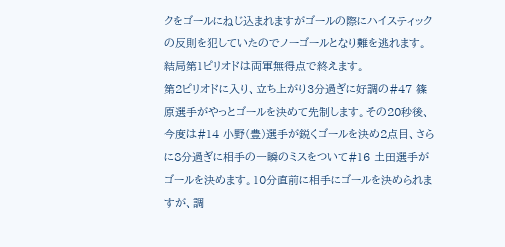クをゴールにねじ込まれますがゴールの際にハイスティックの反則を犯していたのでノーゴールとなり難を逃れます。結局第1ピリオドは両軍無得点で終えます。
第2ピリオドに入り、立ち上がり3分過ぎに好調の#47 篠原選手がやっとゴールを決めて先制します。その20秒後、今度は#14 小野(豊)選手が鋭くゴールを決め2点目、さらに8分過ぎに相手の一瞬のミスをついて#16 土田選手がゴールを決めます。10分直前に相手にゴールを決められますが、調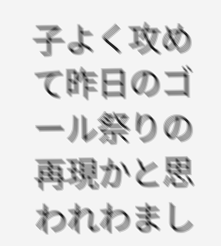子よく攻めて昨日のゴール祭りの再現かと思われわまし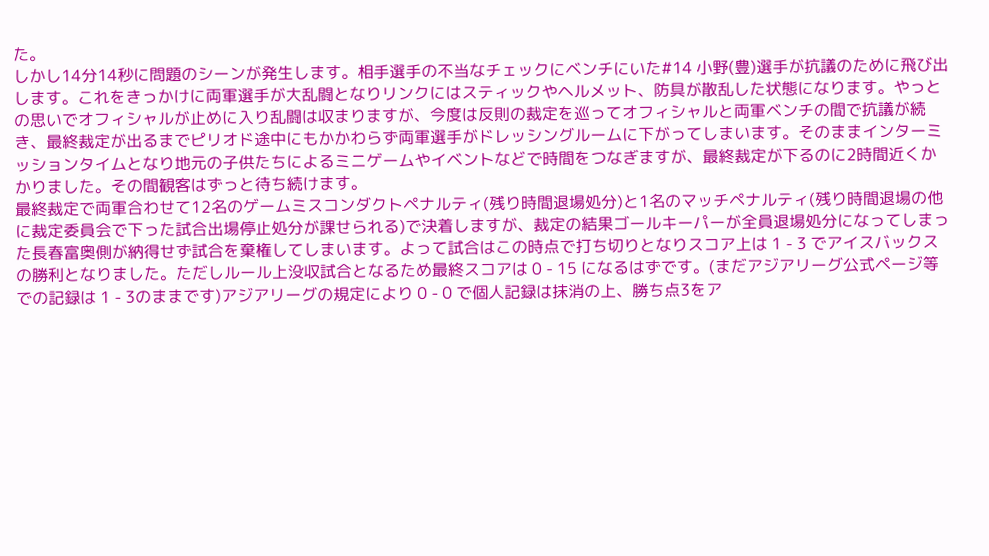た。
しかし14分14秒に問題のシーンが発生します。相手選手の不当なチェックにベンチにいた#14 小野(豊)選手が抗議のために飛び出します。これをきっかけに両軍選手が大乱闘となりリンクにはスティックやヘルメット、防具が散乱した状態になります。やっとの思いでオフィシャルが止めに入り乱闘は収まりますが、今度は反則の裁定を巡ってオフィシャルと両軍ベンチの間で抗議が続き、最終裁定が出るまでピリオド途中にもかかわらず両軍選手がドレッシングルームに下がってしまいます。そのままインターミッションタイムとなり地元の子供たちによるミニゲームやイベントなどで時間をつなぎますが、最終裁定が下るのに2時間近くかかりました。その間観客はずっと待ち続けます。
最終裁定で両軍合わせて12名のゲームミスコンダクトペナルティ(残り時間退場処分)と1名のマッチペナルティ(残り時間退場の他に裁定委員会で下った試合出場停止処分が課せられる)で決着しますが、裁定の結果ゴールキーパーが全員退場処分になってしまった長春富奥側が納得せず試合を棄権してしまいます。よって試合はこの時点で打ち切りとなりスコア上は 1 - 3 でアイスバックスの勝利となりました。ただしルール上没収試合となるため最終スコアは 0 - 15 になるはずです。(まだアジアリーグ公式ページ等での記録は 1 - 3のままです)アジアリーグの規定により 0 - 0 で個人記録は抹消の上、勝ち点3をア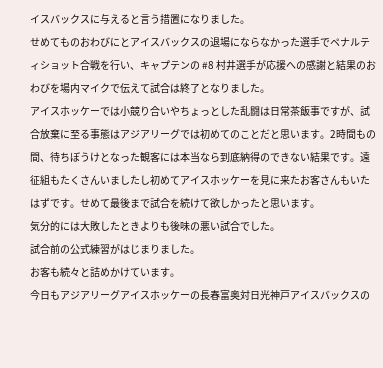イスバックスに与えると言う措置になりました。
せめてものおわびにとアイスバックスの退場にならなかった選手でペナルティショット合戦を行い、キャプテンの #8 村井選手が応援への感謝と結果のおわびを場内マイクで伝えて試合は終了となりました。
アイスホッケーでは小競り合いやちょっとした乱闘は日常茶飯事ですが、試合放棄に至る事態はアジアリーグでは初めてのことだと思います。2時間もの間、待ちぼうけとなった観客には本当なら到底納得のできない結果です。遠征組もたくさんいましたし初めてアイスホッケーを見に来たお客さんもいたはずです。せめて最後まで試合を続けて欲しかったと思います。
気分的には大敗したときよりも後味の悪い試合でした。
試合前の公式練習がはじまりました。
お客も続々と詰めかけています。
今日もアジアリーグアイスホッケーの長春富奥対日光神戸アイスバックスの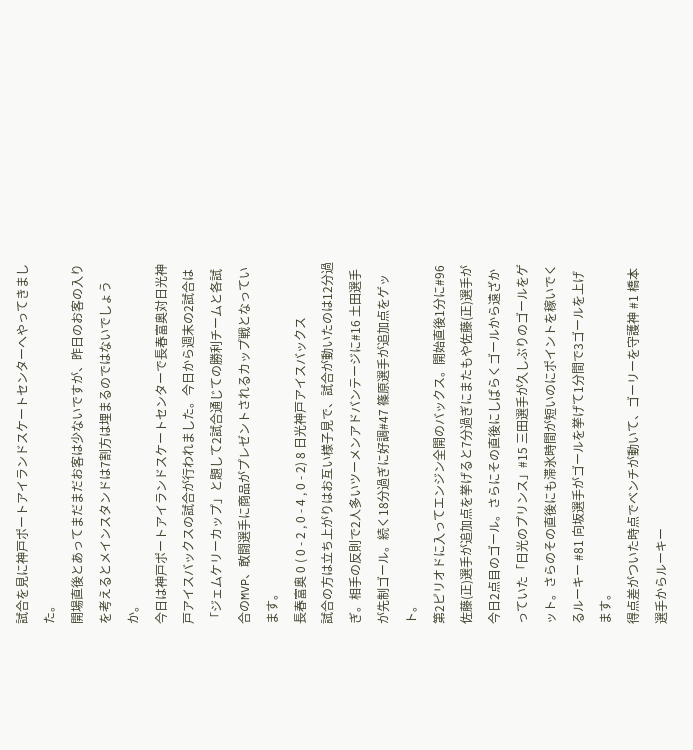試合を見に神戸ポートアイランドスケートセンターへやってきました。
開場直後とあってまだまだお客は少ないですが、昨日のお客の入りを考えるとメインスタンドは7割方は埋まるのではないでしょうか。
今日は神戸ポートアイランドスケートセンターで長春富奥対日光神戸アイスバックスの試合が行われました。今日から週末の2試合は「ジェムケリーカップ」と題して2試合通じての勝利チームと各試合のMVP、敢闘選手に商品がプレゼントされるカップ戦となっています。
長春富奥 0 ( 0 - 2 , 0 - 4 , 0 - 2) 8 日光神戸アイスバックス
試合の方は立ち上がりはお互い様子見で、試合が動いたのは12分過ぎ。相手の反則で2人多いツーメンアドバンテージに#16 土田選手が先制ゴール。続く18分過ぎに好調#47 篠原選手が追加点をゲット。
第2ピリオドに入ってエンジン全開のバックス。開始直後1分に#96 佐藤(正)選手が追加点を挙げると7分過ぎにまたもや佐藤(正)選手が今日2点目のゴール。さらにその直後にしばらくゴールから遠ざかっていた「日光のプリンス」#15 三田選手が久しぶりのゴールをゲット。さらのその直後にも滞氷時間が短いのにポイントを稼いでくるルーキー #81 向坂選手がゴールを挙げて1分間で3ゴールを上げます。
得点差がついた時点でベンチが動いて、ゴーリーを守護神 #1 橋本選手からルーキー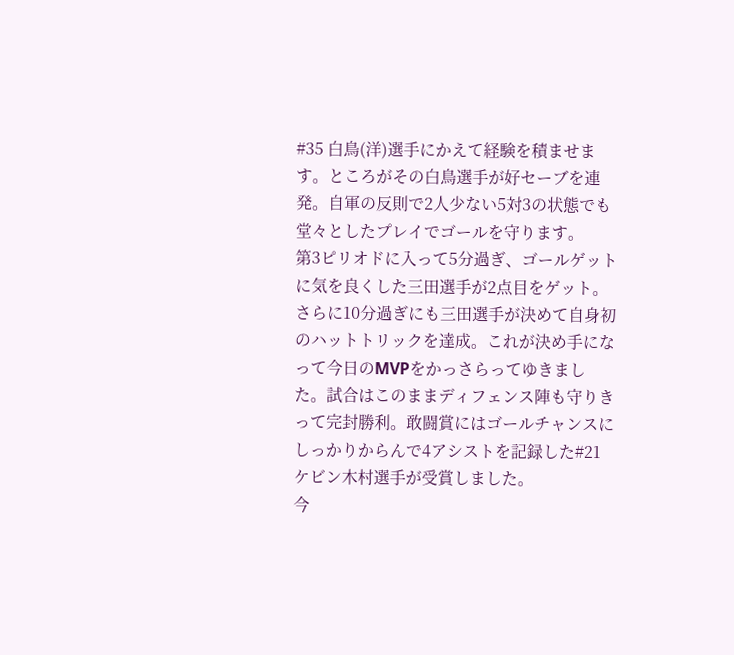#35 白鳥(洋)選手にかえて経験を積ませます。ところがその白鳥選手が好セーブを連発。自軍の反則で2人少ない5対3の状態でも堂々としたプレイでゴールを守ります。
第3ピリオドに入って5分過ぎ、ゴールゲットに気を良くした三田選手が2点目をゲット。さらに10分過ぎにも三田選手が決めて自身初のハットトリックを達成。これが決め手になって今日のMVPをかっさらってゆきました。試合はこのままディフェンス陣も守りきって完封勝利。敢闘賞にはゴールチャンスにしっかりからんで4アシストを記録した#21 ケビン木村選手が受賞しました。
今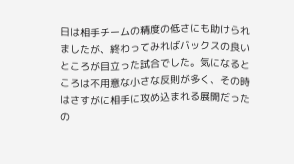日は相手チームの精度の低さにも助けられましたが、終わってみればバックスの良いところが目立った試合でした。気になるところは不用意な小さな反則が多く、その時はさすがに相手に攻め込まれる展開だったの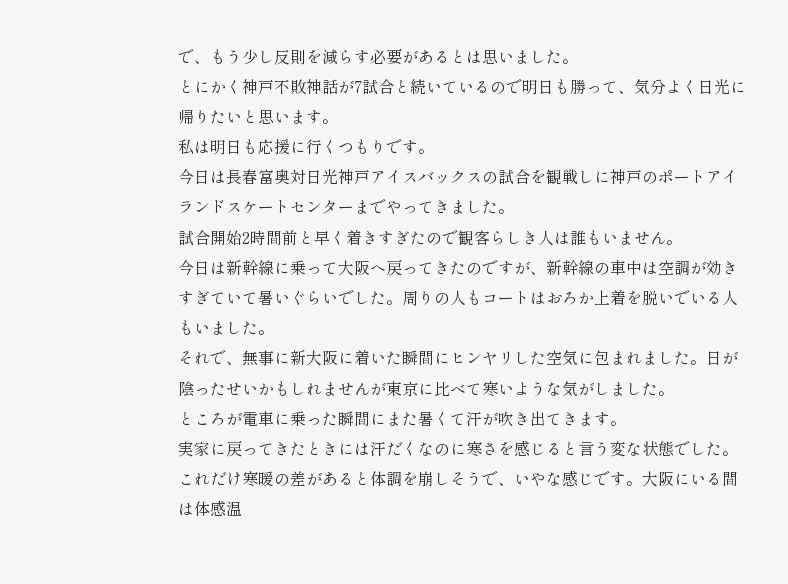で、もう少し反則を減らす必要があるとは思いました。
とにかく神戸不敗神話が7試合と続いているので明日も勝って、気分よく日光に帰りたいと思います。
私は明日も応援に行くつもりです。
今日は長春富奥対日光神戸アイスバックスの試合を観戦しに神戸のポートアイランドスケートセンターまでやってきました。
試合開始2時間前と早く着きすぎたので観客らしき人は誰もいません。
今日は新幹線に乗って大阪へ戻ってきたのですが、新幹線の車中は空調が効きすぎていて暑いぐらいでした。周りの人もコートはおろか上着を脱いでいる人もいました。
それで、無事に新大阪に着いた瞬間にヒンヤリした空気に包まれました。日が陰ったせいかもしれませんが東京に比べて寒いような気がしました。
ところが電車に乗った瞬間にまた暑くて汗が吹き出てきます。
実家に戻ってきたときには汗だくなのに寒さを感じると言う変な状態でした。
これだけ寒暖の差があると体調を崩しそうで、いやな感じです。大阪にいる間は体感温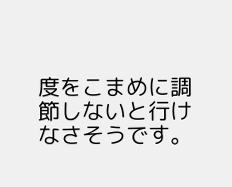度をこまめに調節しないと行けなさそうです。